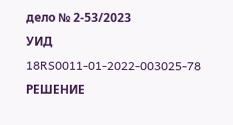дело № 2-53/2023
УИД 18RS0011-01-2022-003025-78
РЕШЕНИЕ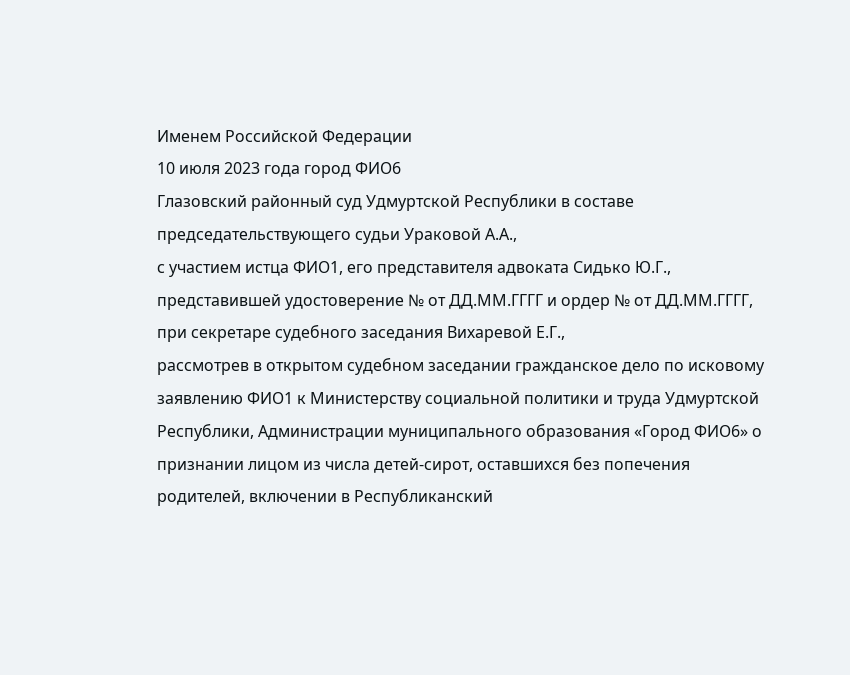Именем Российской Федерации
10 июля 2023 года город ФИО6
Глазовский районный суд Удмуртской Республики в составе председательствующего судьи Ураковой А.А.,
с участием истца ФИО1, его представителя адвоката Сидько Ю.Г., представившей удостоверение № от ДД.ММ.ГГГГ и ордер № от ДД.ММ.ГГГГ,
при секретаре судебного заседания Вихаревой Е.Г.,
рассмотрев в открытом судебном заседании гражданское дело по исковому заявлению ФИО1 к Министерству социальной политики и труда Удмуртской Республики, Администрации муниципального образования «Город ФИО6» о признании лицом из числа детей-сирот, оставшихся без попечения родителей, включении в Республиканский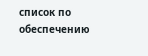список по обеспечению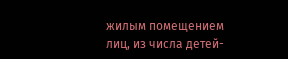жилым помещением лиц, из числа детей-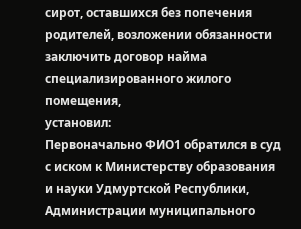сирот, оставшихся без попечения родителей, возложении обязанности заключить договор найма специализированного жилого помещения,
установил:
Первоначально ФИО1 обратился в суд с иском к Министерству образования и науки Удмуртской Республики, Администрации муниципального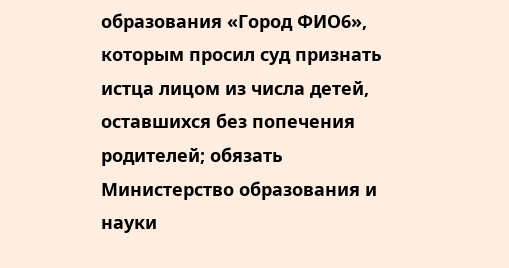образования «Город ФИО6», которым просил суд признать истца лицом из числа детей, оставшихся без попечения родителей; обязать Министерство образования и науки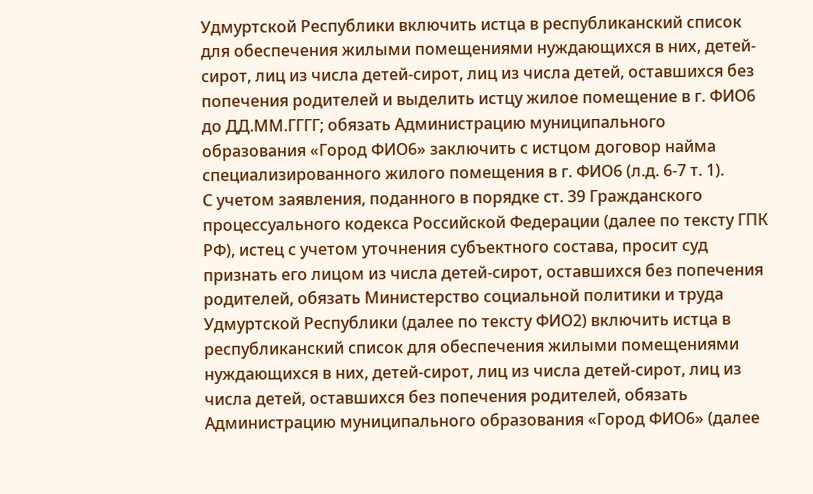Удмуртской Республики включить истца в республиканский список для обеспечения жилыми помещениями нуждающихся в них, детей-сирот, лиц из числа детей-сирот, лиц из числа детей, оставшихся без попечения родителей и выделить истцу жилое помещение в г. ФИО6 до ДД.ММ.ГГГГ; обязать Администрацию муниципального образования «Город ФИО6» заключить с истцом договор найма специализированного жилого помещения в г. ФИО6 (л.д. 6-7 т. 1).
С учетом заявления, поданного в порядке ст. 39 Гражданского процессуального кодекса Российской Федерации (далее по тексту ГПК РФ), истец с учетом уточнения субъектного состава, просит суд признать его лицом из числа детей-сирот, оставшихся без попечения родителей, обязать Министерство социальной политики и труда Удмуртской Республики (далее по тексту ФИО2) включить истца в республиканский cписок для обеспечения жилыми помещениями нуждающихся в них, детей-сирот, лиц из числа детей-сирот, лиц из числа детей, оставшихся без попечения родителей, обязать Администрацию муниципального образования «Город ФИО6» (далее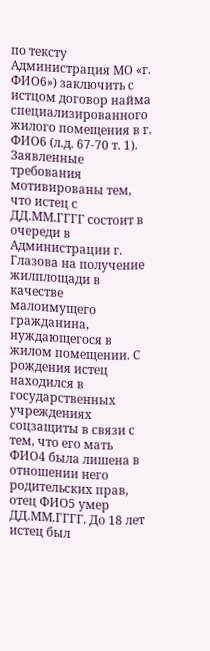по тексту Администрация МО «г. ФИО6») заключить с истцом договор найма специализированного жилого помещения в г. ФИО6 (л.д. 67-70 т. 1).
Заявленные требования мотивированы тем, что истец с ДД.ММ.ГГГГ состоит в очереди в Администрации г. Глазова на получение жилплощади в качестве малоимущего гражданина, нуждающегося в жилом помещении. С рождения истец находился в государственных учреждениях соцзащиты в связи с тем, что его мать ФИО4 была лишена в отношении него родительских прав, отец ФИО5 умер ДД.ММ.ГГГГ. До 18 лет истец был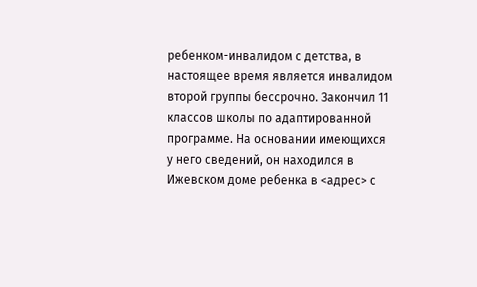ребенком-инвалидом с детства, в настоящее время является инвалидом второй группы бессрочно. Закончил 11 классов школы по адаптированной программе. На основании имеющихся у него сведений, он находился в Ижевском доме ребенка в <адрес> с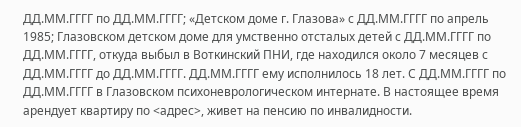ДД.ММ.ГГГГ по ДД.ММ.ГГГГ; «Детском доме г. Глазова» с ДД.ММ.ГГГГ по апрель 1985; Глазовском детском доме для умственно отсталых детей с ДД.ММ.ГГГГ по ДД.ММ.ГГГГ, откуда выбыл в Воткинский ПНИ, где находился около 7 месяцев с ДД.ММ.ГГГГ до ДД.ММ.ГГГГ. ДД.ММ.ГГГГ ему исполнилось 18 лет. С ДД.ММ.ГГГГ по ДД.ММ.ГГГГ в Глазовском психоневрологическом интернате. В настоящее время арендует квартиру по <адрес>, живет на пенсию по инвалидности.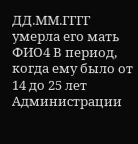ДД.ММ.ГГГГ умерла его мать ФИО4 В период, когда ему было от 14 до 25 лет Администрации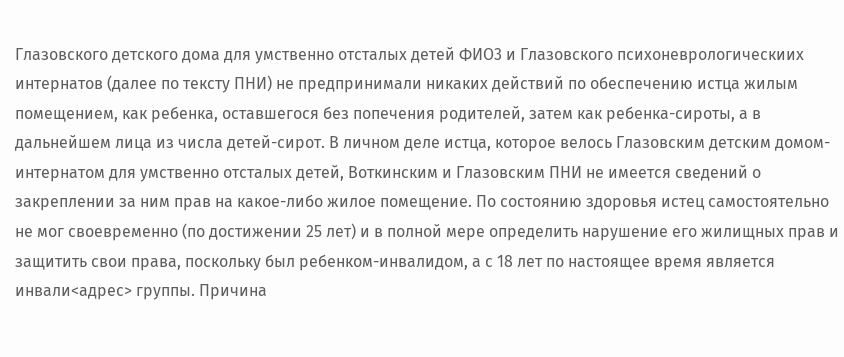Глазовского детского дома для умственно отсталых детей ФИО3 и Глазовского психоневрологическиих интернатов (далее по тексту ПНИ) не предпринимали никаких действий по обеспечению истца жилым помещением, как ребенка, оставшегося без попечения родителей, затем как ребенка-сироты, а в дальнейшем лица из числа детей-сирот. В личном деле истца, которое велось Глазовским детским домом-интернатом для умственно отсталых детей, Воткинским и Глазовским ПНИ не имеется сведений о закреплении за ним прав на какое-либо жилое помещение. По состоянию здоровья истец самостоятельно не мог своевременно (по достижении 25 лет) и в полной мере определить нарушение его жилищных прав и защитить свои права, поскольку был ребенком-инвалидом, а с 18 лет по настоящее время является инвали<адрес> группы. Причина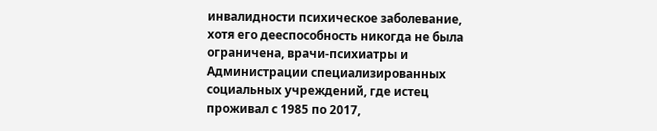инвалидности психическое заболевание, хотя его дееспособность никогда не была ограничена, врачи-психиатры и Администрации специализированных социальных учреждений, где истец проживал с 1985 по 2017,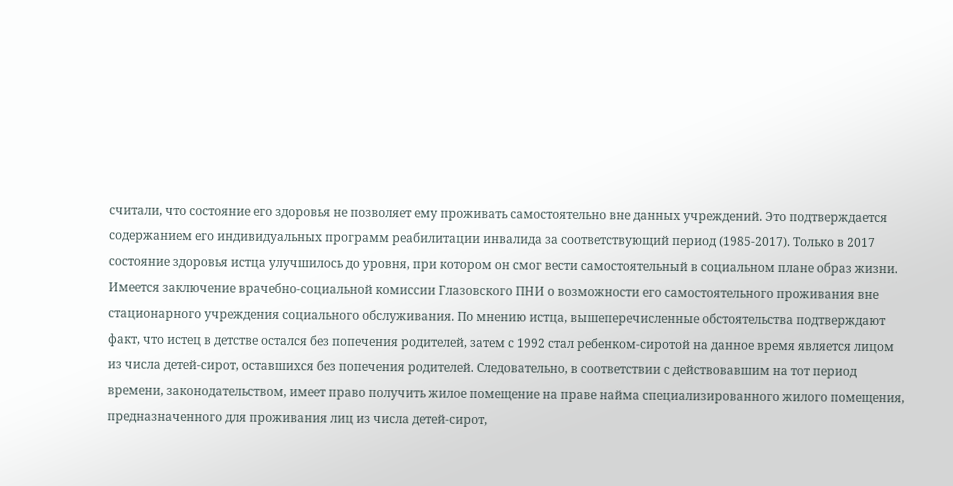считали, что состояние его здоровья не позволяет ему проживать самостоятельно вне данных учреждений. Это подтверждается содержанием его индивидуальных программ реабилитации инвалида за соответствующий период (1985-2017). Только в 2017 состояние здоровья истца улучшилось до уровня, при котором он смог вести самостоятельный в социальном плане образ жизни. Имеется заключение врачебно-социальной комиссии Глазовского ПНИ о возможности его самостоятельного проживания вне стационарного учреждения социального обслуживания. По мнению истца, вышеперечисленные обстоятельства подтверждают факт, что истец в детстве остался без попечения родителей, затем с 1992 стал ребенком-сиротой на данное время является лицом из числа детей-сирот, оставшихся без попечения родителей. Следовательно, в соответствии с действовавшим на тот период времени, законодательством, имеет право получить жилое помещение на праве найма специализированного жилого помещения, предназначенного для проживания лиц из числа детей-сирот,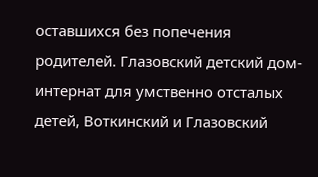оставшихся без попечения родителей. Глазовский детский дом-интернат для умственно отсталых детей, Воткинский и Глазовский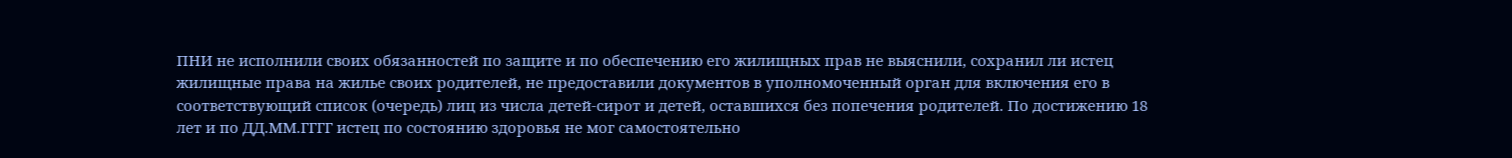ПНИ не исполнили своих обязанностей по защите и по обеспечению его жилищных прав не выяснили, сохранил ли истец жилищные права на жилье своих родителей, не предоставили документов в уполномоченный орган для включения его в соответствующий список (очередь) лиц из числа детей-сирот и детей, оставшихся без попечения родителей. По достижению 18 лет и по ДД.ММ.ГГГГ истец по состоянию здоровья не мог самостоятельно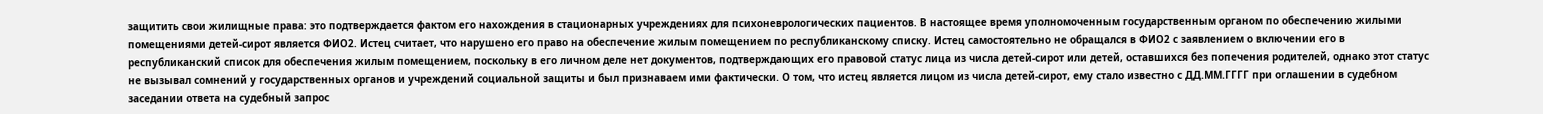защитить свои жилищные права: это подтверждается фактом его нахождения в стационарных учреждениях для психоневрологических пациентов. В настоящее время уполномоченным государственным органом по обеспечению жилыми помещениями детей-сирот является ФИО2. Истец считает, что нарушено его право на обеспечение жилым помещением по республиканскому списку. Истец самостоятельно не обращался в ФИО2 с заявлением о включении его в республиканский список для обеспечения жилым помещением, поскольку в его личном деле нет документов, подтверждающих его правовой статус лица из числа детей-сирот или детей, оставшихся без попечения родителей, однако этот статус не вызывал сомнений у государственных органов и учреждений социальной защиты и был признаваем ими фактически. О том, что истец является лицом из числа детей-сирот, ему стало известно с ДД.ММ.ГГГГ при оглашении в судебном заседании ответа на судебный запрос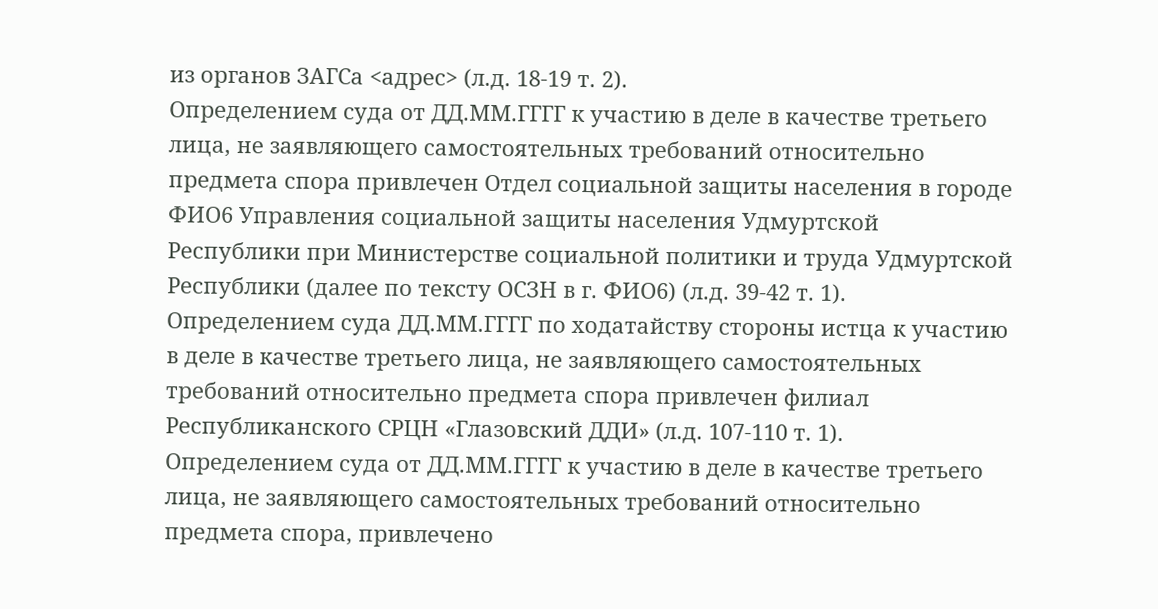из органов ЗАГСа <адрес> (л.д. 18-19 т. 2).
Определением суда от ДД.ММ.ГГГГ к участию в деле в качестве третьего лица, не заявляющего самостоятельных требований относительно предмета спора привлечен Отдел социальной защиты населения в городе ФИО6 Управления социальной защиты населения Удмуртской Республики при Министерстве социальной политики и труда Удмуртской Республики (далее по тексту ОСЗН в г. ФИО6) (л.д. 39-42 т. 1).
Определением суда ДД.ММ.ГГГГ по ходатайству стороны истца к участию в деле в качестве третьего лица, не заявляющего самостоятельных требований относительно предмета спора привлечен филиал Республиканского СРЦН «Глазовский ДДИ» (л.д. 107-110 т. 1).
Определением суда от ДД.ММ.ГГГГ к участию в деле в качестве третьего лица, не заявляющего самостоятельных требований относительно предмета спора, привлечено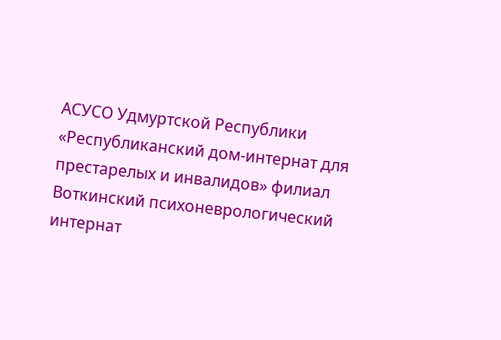АСУСО Удмуртской Республики «Республиканский дом-интернат для престарелых и инвалидов» филиал Воткинский психоневрологический интернат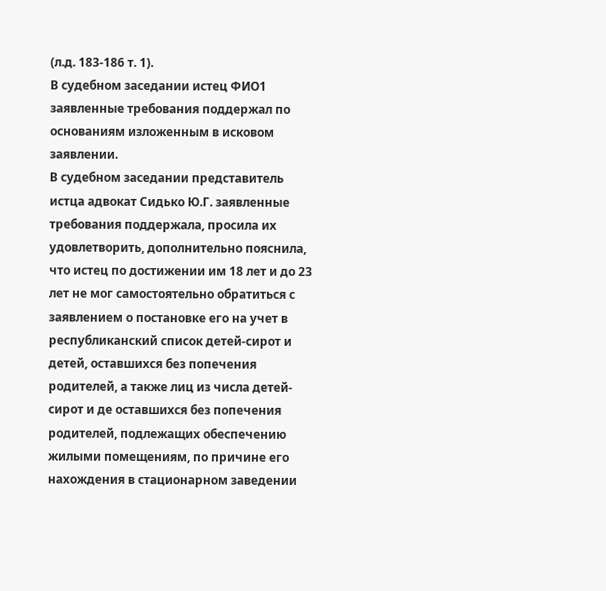(л.д. 183-186 т. 1).
В судебном заседании истец ФИО1 заявленные требования поддержал по основаниям изложенным в исковом заявлении.
В судебном заседании представитель истца адвокат Сидько Ю.Г. заявленные требования поддержала, просила их удовлетворить, дополнительно пояснила, что истец по достижении им 18 лет и до 23 лет не мог самостоятельно обратиться с заявлением о постановке его на учет в республиканский список детей-сирот и детей, оставшихся без попечения родителей, а также лиц из числа детей-сирот и де оставшихся без попечения родителей, подлежащих обеспечению жилыми помещениям, по причине его нахождения в стационарном заведении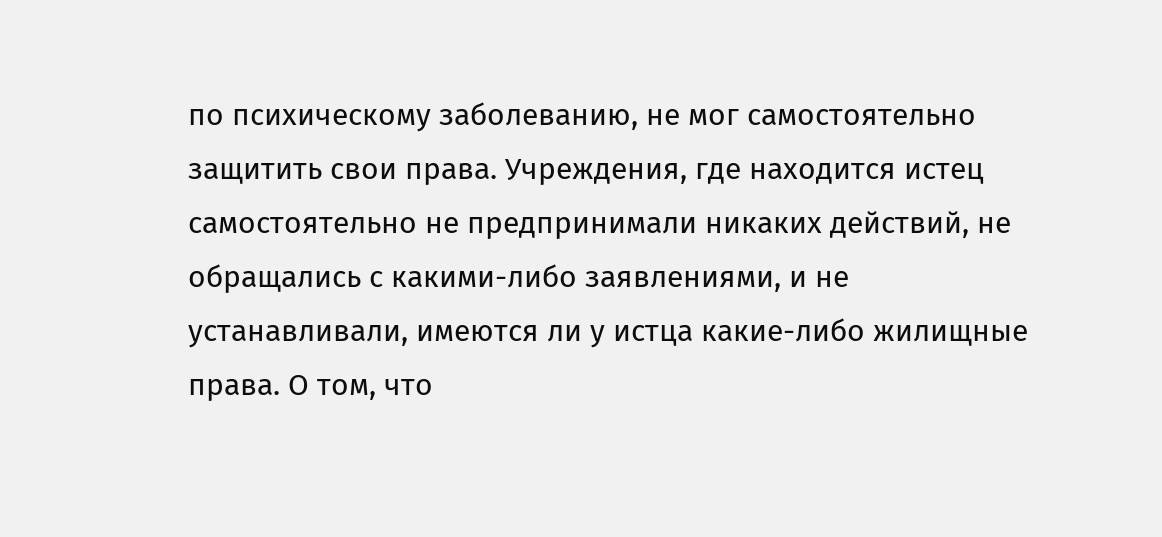по психическому заболеванию, не мог самостоятельно защитить свои права. Учреждения, где находится истец самостоятельно не предпринимали никаких действий, не обращались с какими-либо заявлениями, и не устанавливали, имеются ли у истца какие-либо жилищные права. О том, что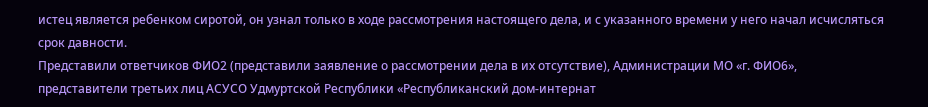истец является ребенком сиротой, он узнал только в ходе рассмотрения настоящего дела, и с указанного времени у него начал исчисляться срок давности.
Представили ответчиков ФИО2 (представили заявление о рассмотрении дела в их отсутствие), Администрации МО «г. ФИО6», представители третьих лиц АСУСО Удмуртской Республики «Республиканский дом-интернат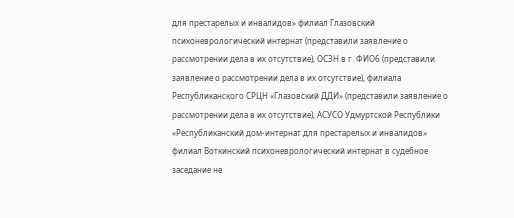для престарелых и инвалидов» филиал Глазовский психоневрологический интернат (представили заявление о рассмотрении дела в их отсутствие), ОСЗН в г. ФИО6 (представили заявление о рассмотрении дела в их отсутствие), филиала Республиканского СРЦН «Глазовский ДДИ» (представили заявление о рассмотрении дела в их отсутствие), АСУСО Удмуртской Республики «Республиканский дом-интернат для престарелых и инвалидов» филиал Воткинский психоневрологический интернат в судебное заседание не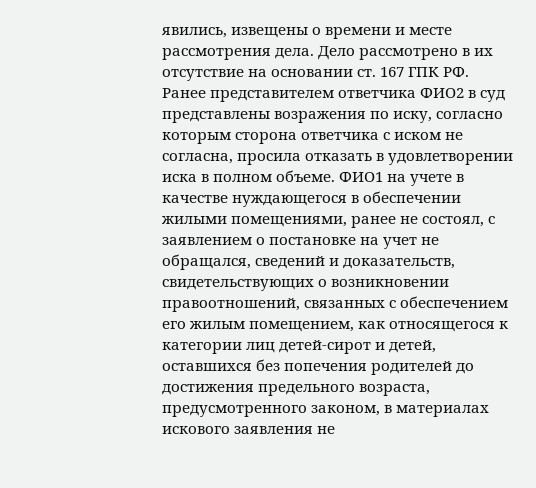явились, извещены о времени и месте рассмотрения дела. Дело рассмотрено в их отсутствие на основании ст. 167 ГПК РФ.
Ранее представителем ответчика ФИО2 в суд представлены возражения по иску, согласно которым сторона ответчика с иском не согласна, просила отказать в удовлетворении иска в полном объеме. ФИО1 на учете в качестве нуждающегося в обеспечении жилыми помещениями, ранее не состоял, с заявлением о постановке на учет не обращался, сведений и доказательств, свидетельствующих о возникновении правоотношений, связанных с обеспечением его жилым помещением, как относящегося к категории лиц детей-сирот и детей, оставшихся без попечения родителей до достижения предельного возраста, предусмотренного законом, в материалах искового заявления не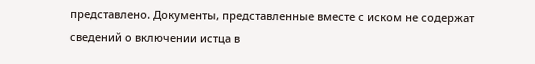представлено. Документы, представленные вместе с иском не содержат сведений о включении истца в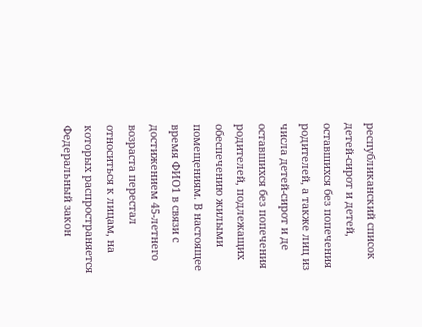республиканский список детей-сирот и детей, оставшихся без попечения родителей, а также лиц из числа детей-сирот и де оставшихся без попечения родителей, подлежащих обеспечению жилыми помещениям. В настоящее время ФИО1 в связи с достижением 45-летнего возраста перестал относиться к лицам, на которых распространяется Федеральный закон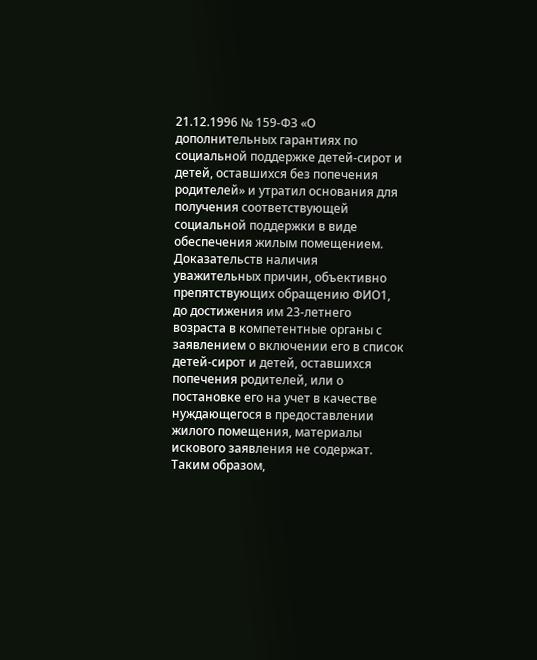21.12.1996 № 159-ФЗ «О дополнительных гарантиях по социальной поддержке детей-сирот и детей, оставшихся без попечения родителей» и утратил основания для получения соответствующей социальной поддержки в виде обеспечения жилым помещением. Доказательств наличия уважительных причин, объективно препятствующих обращению ФИО1, до достижения им 23-летнего возраста в компетентные органы с заявлением о включении его в список детей-сирот и детей, оставшихся попечения родителей, или о постановке его на учет в качестве нуждающегося в предоставлении жилого помещения, материалы искового заявления не содержат. Таким образом,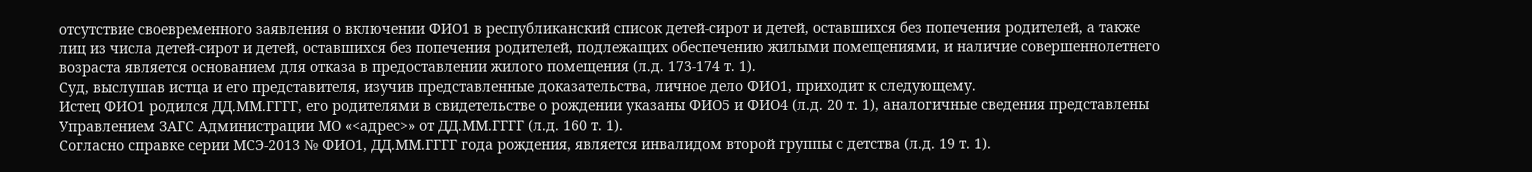отсутствие своевременного заявления о включении ФИО1 в республиканский список детей-сирот и детей, оставшихся без попечения родителей, а также лиц из числа детей-сирот и детей, оставшихся без попечения родителей, подлежащих обеспечению жилыми помещениями, и наличие совершеннолетнего возраста является основанием для отказа в предоставлении жилого помещения (л.д. 173-174 т. 1).
Суд, выслушав истца и его представителя, изучив представленные доказательства, личное дело ФИО1, приходит к следующему.
Истец ФИО1 родился ДД.ММ.ГГГГ, его родителями в свидетельстве о рождении указаны ФИО5 и ФИО4 (л.д. 20 т. 1), аналогичные сведения представлены Управлением ЗАГС Администрации МО «<адрес>» от ДД.ММ.ГГГГ (л.д. 160 т. 1).
Согласно справке серии МСЭ-2013 № ФИО1, ДД.ММ.ГГГГ года рождения, является инвалидом второй группы с детства (л.д. 19 т. 1).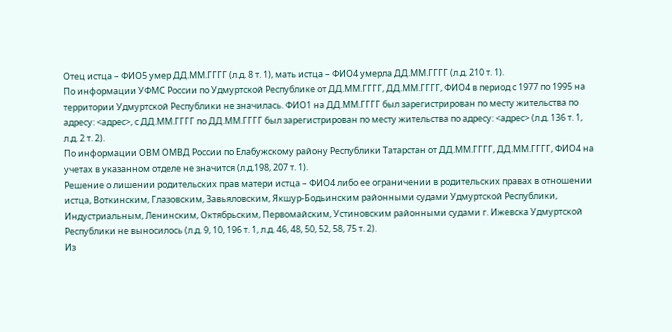Отец истца – ФИО5 умер ДД.ММ.ГГГГ (л.д. 8 т. 1), мать истца – ФИО4 умерла ДД.ММ.ГГГГ (л.д. 210 т. 1).
По информации УФМС России по Удмуртской Республике от ДД.ММ.ГГГГ, ДД.ММ.ГГГГ, ФИО4 в период с 1977 по 1995 на территории Удмуртской Республики не значилась. ФИО1 на ДД.ММ.ГГГГ был зарегистрирован по месту жительства по адресу: <адрес>, с ДД.ММ.ГГГГ по ДД.ММ.ГГГГ был зарегистрирован по месту жительства по адресу: <адрес> (л.д. 136 т. 1, л.д. 2 т. 2).
По информации ОВМ ОМВД России по Елабужскому району Республики Татарстан от ДД.ММ.ГГГГ, ДД.ММ.ГГГГ, ФИО4 на учетах в указанном отделе не значится (л.д.198, 207 т. 1).
Решение о лишении родительских прав матери истца – ФИО4 либо ее ограничении в родительских правах в отношении истца, Воткинским, Глазовским, Завьяловским, Якшур-Бодьинским районными судами Удмуртской Республики, Индустриальным, Ленинским, Октябрьским, Первомайским, Устиновским районными судами г. Ижевска Удмуртской Республики не выносилось (л.д. 9, 10, 196 т. 1, л.д. 46, 48, 50, 52, 58, 75 т. 2).
Из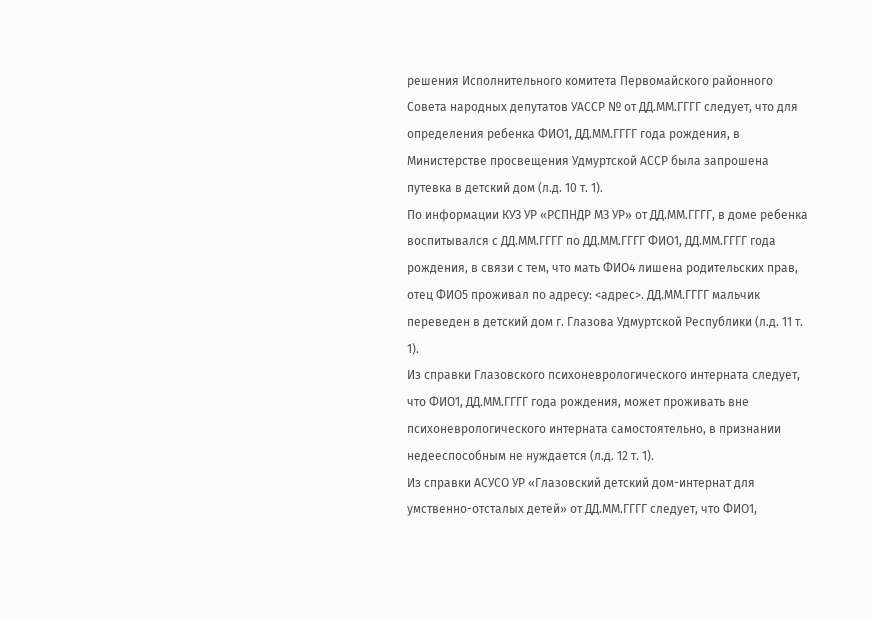решения Исполнительного комитета Первомайского районного Совета народных депутатов УАССР № от ДД.ММ.ГГГГ следует, что для определения ребенка ФИО1, ДД.ММ.ГГГГ года рождения, в Министерстве просвещения Удмуртской АССР была запрошена путевка в детский дом (л.д. 10 т. 1).
По информации КУЗ УР «РСПНДР МЗ УР» от ДД.ММ.ГГГГ, в доме ребенка воспитывался с ДД.ММ.ГГГГ по ДД.ММ.ГГГГ ФИО1, ДД.ММ.ГГГГ года рождения, в связи с тем, что мать ФИО4 лишена родительских прав, отец ФИО5 проживал по адресу: <адрес>. ДД.ММ.ГГГГ мальчик переведен в детский дом г. Глазова Удмуртской Республики (л.д. 11 т. 1).
Из справки Глазовского психоневрологического интерната следует, что ФИО1, ДД.ММ.ГГГГ года рождения, может проживать вне психоневрологического интерната самостоятельно, в признании недееспособным не нуждается (л.д. 12 т. 1).
Из справки АСУСО УР «Глазовский детский дом-интернат для умственно-отсталых детей» от ДД.ММ.ГГГГ следует, что ФИО1,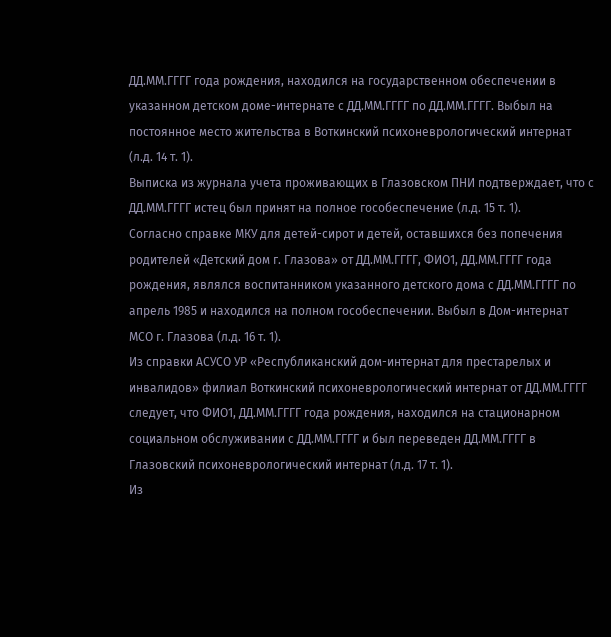ДД.ММ.ГГГГ года рождения, находился на государственном обеспечении в указанном детском доме-интернате с ДД.ММ.ГГГГ по ДД.ММ.ГГГГ. Выбыл на постоянное место жительства в Воткинский психоневрологический интернат (л.д. 14 т. 1).
Выписка из журнала учета проживающих в Глазовском ПНИ подтверждает, что с ДД.ММ.ГГГГ истец был принят на полное гособеспечение (л.д. 15 т. 1).
Согласно справке МКУ для детей-сирот и детей, оставшихся без попечения родителей «Детский дом г. Глазова» от ДД.ММ.ГГГГ, ФИО1, ДД.ММ.ГГГГ года рождения, являлся воспитанником указанного детского дома с ДД.ММ.ГГГГ по апрель 1985 и находился на полном гособеспечении. Выбыл в Дом-интернат МСО г. Глазова (л.д. 16 т. 1).
Из справки АСУСО УР «Республиканский дом-интернат для престарелых и инвалидов» филиал Воткинский психоневрологический интернат от ДД.ММ.ГГГГ следует, что ФИО1, ДД.ММ.ГГГГ года рождения, находился на стационарном социальном обслуживании с ДД.ММ.ГГГГ и был переведен ДД.ММ.ГГГГ в Глазовский психоневрологический интернат (л.д. 17 т. 1).
Из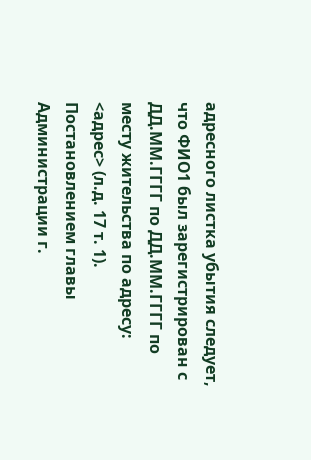адресного листка убытия следует, что ФИО1 был зарегистрирован с ДД.ММ.ГГГГ по ДД.ММ.ГГГГ по месту жительства по адресу: <адрес> (л.д. 17 т. 1).
Постановлением главы Администрации г.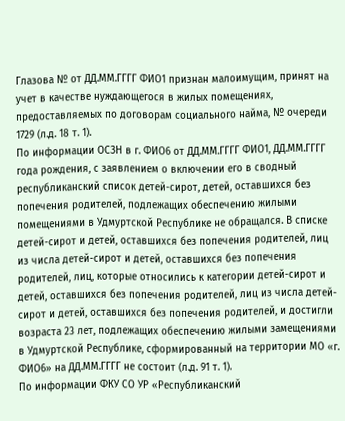Глазова № от ДД.ММ.ГГГГ ФИО1 признан малоимущим, принят на учет в качестве нуждающегося в жилых помещениях, предоставляемых по договорам социального найма, № очереди 1729 (л.д. 18 т. 1).
По информации ОСЗН в г. ФИО6 от ДД.ММ.ГГГГ ФИО1, ДД.ММ.ГГГГ года рождения, с заявлением о включении его в сводный республиканский список детей-сирот, детей, оставшихся без попечения родителей, подлежащих обеспечению жилыми помещениями в Удмуртской Республике не обращался. В списке детей-сирот и детей, оставшихся без попечения родителей, лиц из числа детей-сирот и детей, оставшихся без попечения родителей, лиц, которые относились к категории детей-сирот и детей, оставшихся без попечения родителей, лиц из числа детей-сирот и детей, оставшихся без попечения родителей, и достигли возраста 23 лет, подлежащих обеспечению жилыми замещениями в Удмуртской Республике, сформированный на территории МО «г. ФИО6» на ДД.ММ.ГГГГ не состоит (л.д. 91 т. 1).
По информации ФКУ СО УР «Республиканский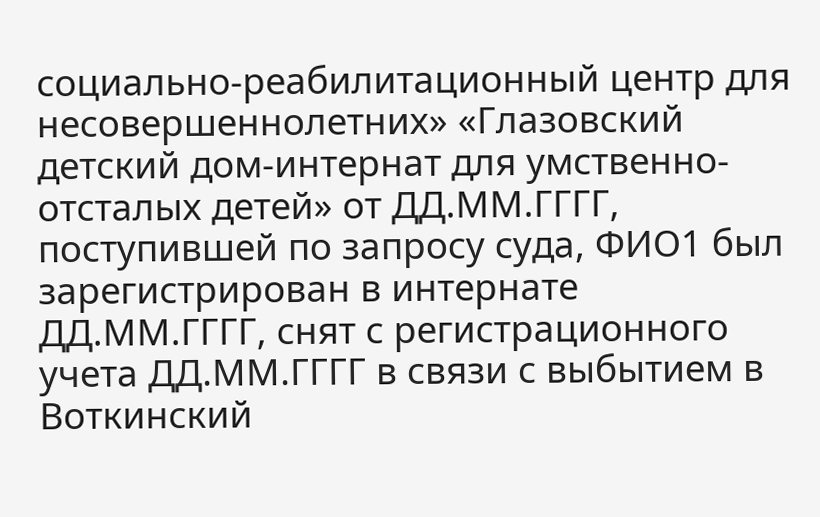социально-реабилитационный центр для несовершеннолетних» «Глазовский детский дом-интернат для умственно-отсталых детей» от ДД.ММ.ГГГГ, поступившей по запросу суда, ФИО1 был зарегистрирован в интернате ДД.ММ.ГГГГ, снят с регистрационного учета ДД.ММ.ГГГГ в связи с выбытием в Воткинский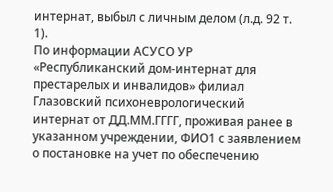интернат, выбыл с личным делом (л.д. 92 т. 1).
По информации АСУСО УР «Республиканский дом-интернат для престарелых и инвалидов» филиал Глазовский психоневрологический интернат от ДД.ММ.ГГГГ, проживая ранее в указанном учреждении, ФИО1 с заявлением о постановке на учет по обеспечению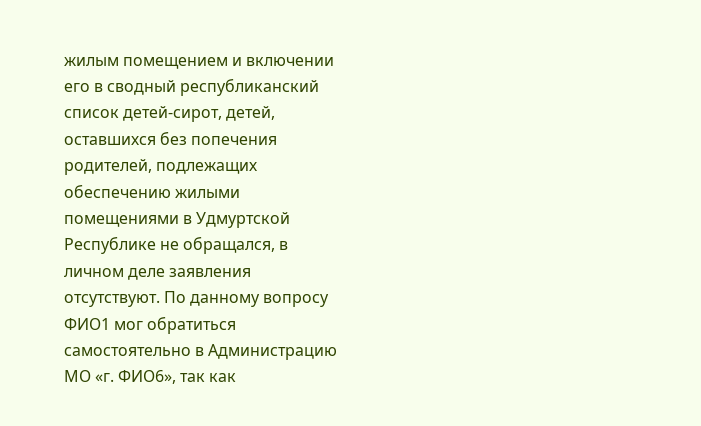жилым помещением и включении его в сводный республиканский список детей-сирот, детей, оставшихся без попечения родителей, подлежащих обеспечению жилыми помещениями в Удмуртской Республике не обращался, в личном деле заявления отсутствуют. По данному вопросу ФИО1 мог обратиться самостоятельно в Администрацию МО «г. ФИО6», так как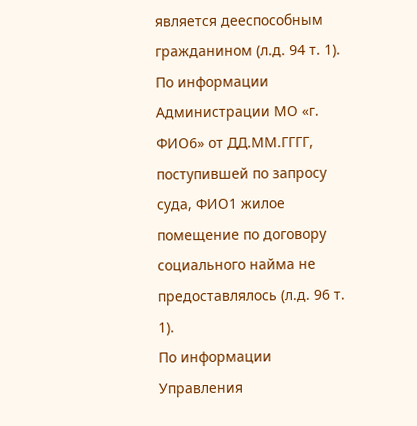является дееспособным гражданином (л.д. 94 т. 1).
По информации Администрации МО «г. ФИО6» от ДД.ММ.ГГГГ, поступившей по запросу суда, ФИО1 жилое помещение по договору социального найма не предоставлялось (л.д. 96 т. 1).
По информации Управления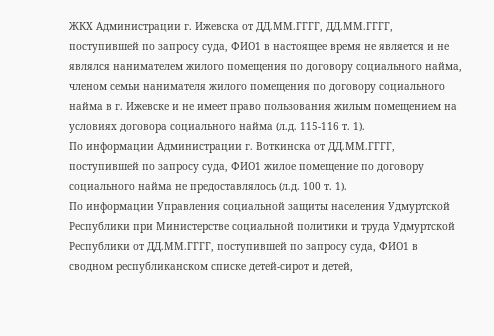ЖКХ Администрации г. Ижевска от ДД.ММ.ГГГГ, ДД.ММ.ГГГГ, поступившей по запросу суда, ФИО1 в настоящее время не является и не являлся нанимателем жилого помещения по договору социального найма, членом семьи нанимателя жилого помещения по договору социального найма в г. Ижевске и не имеет право пользования жилым помещением на условиях договора социального найма (л.д. 115-116 т. 1).
По информации Администрации г. Воткинска от ДД.ММ.ГГГГ, поступившей по запросу суда, ФИО1 жилое помещение по договору социального найма не предоставлялось (л.д. 100 т. 1).
По информации Управления социальной защиты населения Удмуртской Республики при Министерстве социальной политики и труда Удмуртской Республики от ДД.ММ.ГГГГ, поступившей по запросу суда, ФИО1 в сводном республиканском списке детей-сирот и детей,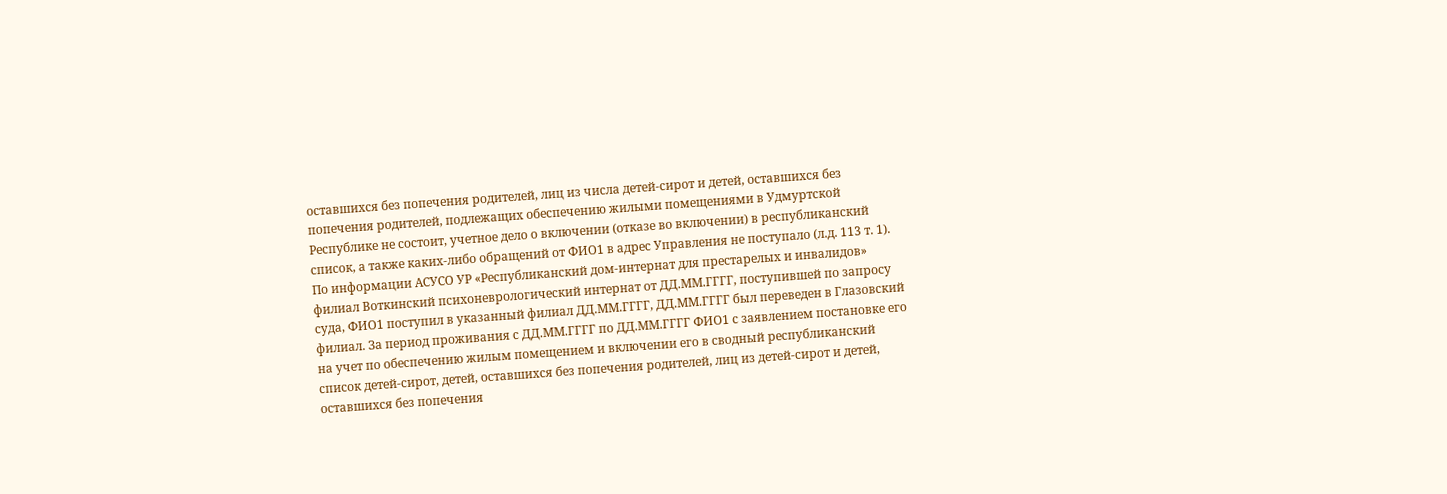оставшихся без попечения родителей, лиц из числа детей-сирот и детей, оставшихся без попечения родителей, подлежащих обеспечению жилыми помещениями в Удмуртской Республике не состоит, учетное дело о включении (отказе во включении) в республиканский список, а также каких-либо обращений от ФИО1 в адрес Управления не поступало (л.д. 113 т. 1).
По информации АСУСО УР «Республиканский дом-интернат для престарелых и инвалидов» филиал Воткинский психоневрологический интернат от ДД.ММ.ГГГГ, поступившей по запросу суда, ФИО1 поступил в указанный филиал ДД.ММ.ГГГГ, ДД.ММ.ГГГГ был переведен в Глазовский филиал. За период проживания с ДД.ММ.ГГГГ по ДД.ММ.ГГГГ ФИО1 с заявлением постановке его на учет по обеспечению жилым помещением и включении его в сводный республиканский список детей-сирот, детей, оставшихся без попечения родителей, лиц из детей-сирот и детей, оставшихся без попечения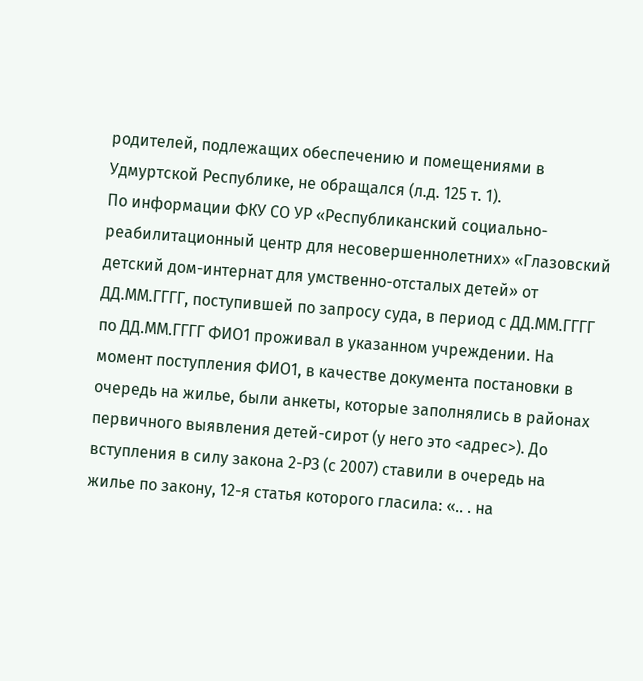родителей, подлежащих обеспечению и помещениями в Удмуртской Республике, не обращался (л.д. 125 т. 1).
По информации ФКУ СО УР «Республиканский социально-реабилитационный центр для несовершеннолетних» «Глазовский детский дом-интернат для умственно-отсталых детей» от ДД.ММ.ГГГГ, поступившей по запросу суда, в период с ДД.ММ.ГГГГ по ДД.ММ.ГГГГ ФИО1 проживал в указанном учреждении. На момент поступления ФИО1, в качестве документа постановки в очередь на жилье, были анкеты, которые заполнялись в районах первичного выявления детей-сирот (у него это <адрес>). До вступления в силу закона 2-РЗ (с 2007) ставили в очередь на жилье по закону, 12-я статья которого гласила: «.. . на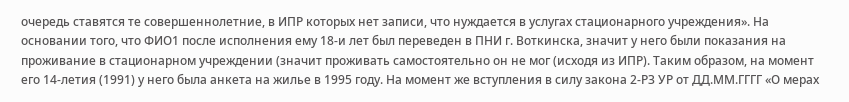очередь ставятся те совершеннолетние, в ИПР которых нет записи, что нуждается в услугах стационарного учреждения». На основании того, что ФИО1 после исполнения ему 18-и лет был переведен в ПНИ г. Воткинска, значит у него были показания на проживание в стационарном учреждении (значит проживать самостоятельно он не мог (исходя из ИПР). Таким образом, на момент его 14-летия (1991) у него была анкета на жилье в 1995 году. На момент же вступления в силу закона 2-РЗ УР от ДД.ММ.ГГГГ «О мерах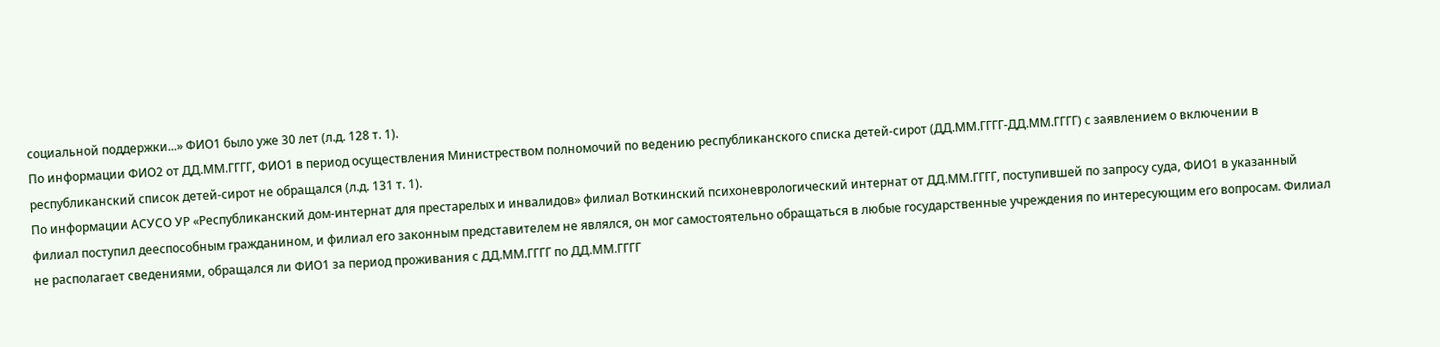социальной поддержки...» ФИО1 было уже 30 лет (л.д. 128 т. 1).
По информации ФИО2 от ДД.ММ.ГГГГ, ФИО1 в период осуществления Министреством полномочий по ведению республиканского списка детей-сирот (ДД.ММ.ГГГГ-ДД.ММ.ГГГГ) с заявлением о включении в республиканский список детей-сирот не обращался (л.д. 131 т. 1).
По информации АСУСО УР «Республиканский дом-интернат для престарелых и инвалидов» филиал Воткинский психоневрологический интернат от ДД.ММ.ГГГГ, поступившей по запросу суда, ФИО1 в указанный филиал поступил дееспособным гражданином, и филиал его законным представителем не являлся, он мог самостоятельно обращаться в любые государственные учреждения по интересующим его вопросам. Филиал не располагает сведениями, обращался ли ФИО1 за период проживания с ДД.ММ.ГГГГ по ДД.ММ.ГГГГ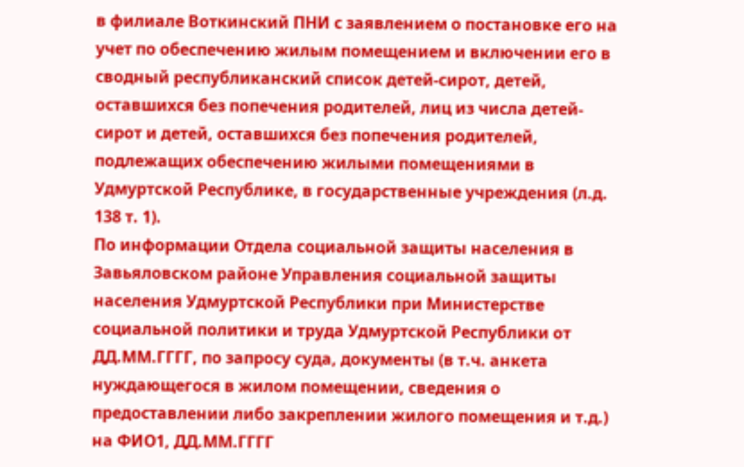в филиале Воткинский ПНИ с заявлением о постановке его на учет по обеспечению жилым помещением и включении его в сводный республиканский список детей-сирот, детей, оставшихся без попечения родителей, лиц из числа детей-сирот и детей, оставшихся без попечения родителей, подлежащих обеспечению жилыми помещениями в Удмуртской Республике, в государственные учреждения (л.д. 138 т. 1).
По информации Отдела социальной защиты населения в Завьяловском районе Управления социальной защиты населения Удмуртской Республики при Министерстве социальной политики и труда Удмуртской Республики от ДД.ММ.ГГГГ, по запросу суда, документы (в т.ч. анкета нуждающегося в жилом помещении, сведения о предоставлении либо закреплении жилого помещения и т.д.) на ФИО1, ДД.ММ.ГГГГ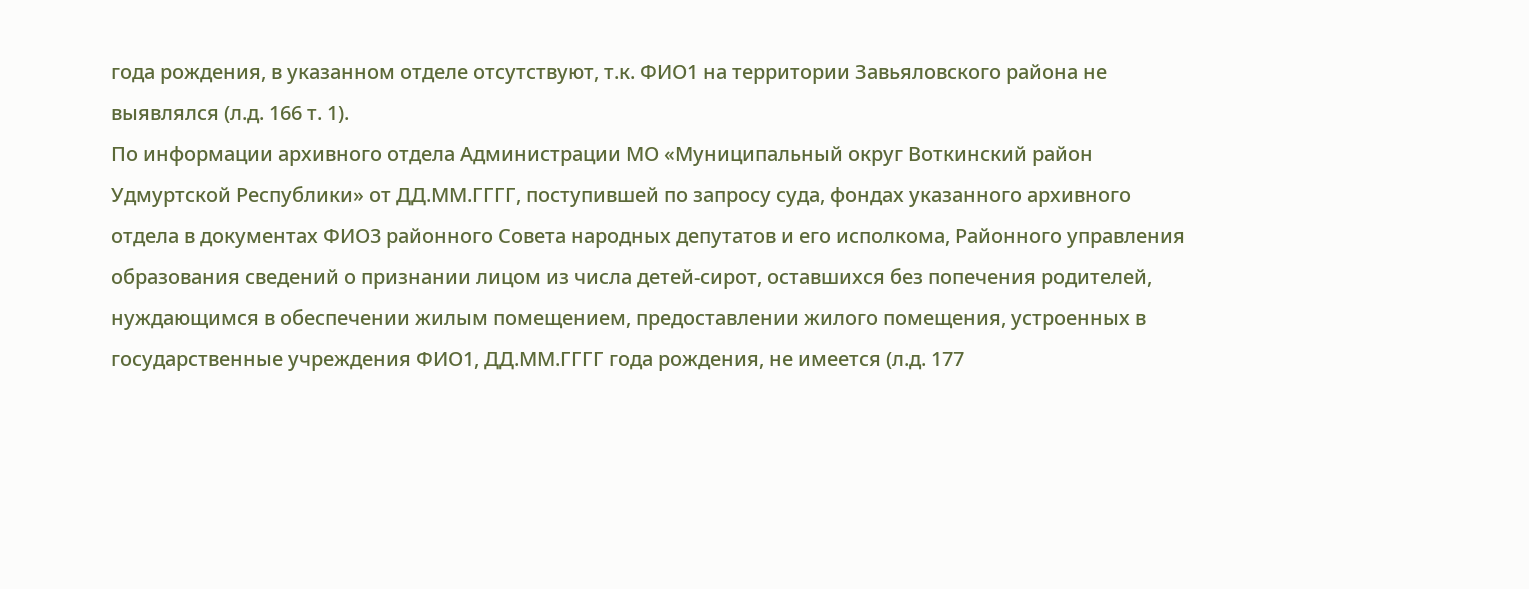года рождения, в указанном отделе отсутствуют, т.к. ФИО1 на территории Завьяловского района не выявлялся (л.д. 166 т. 1).
По информации архивного отдела Администрации МО «Муниципальный округ Воткинский район Удмуртской Республики» от ДД.ММ.ГГГГ, поступившей по запросу суда, фондах указанного архивного отдела в документах ФИО3 районного Совета народных депутатов и его исполкома, Районного управления образования сведений о признании лицом из числа детей-сирот, оставшихся без попечения родителей, нуждающимся в обеспечении жилым помещением, предоставлении жилого помещения, устроенных в государственные учреждения ФИО1, ДД.ММ.ГГГГ года рождения, не имеется (л.д. 177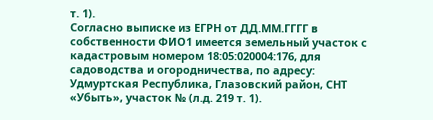т. 1).
Согласно выписке из ЕГРН от ДД.ММ.ГГГГ в собственности ФИО1 имеется земельный участок с кадастровым номером 18:05:020004:176, для садоводства и огородничества, по адресу: Удмуртская Республика, Глазовский район, СНТ «Убыть», участок № (л.д. 219 т. 1).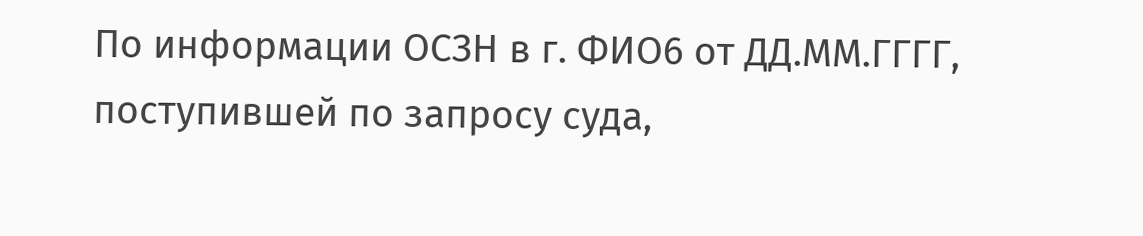По информации ОСЗН в г. ФИО6 от ДД.ММ.ГГГГ, поступившей по запросу суда,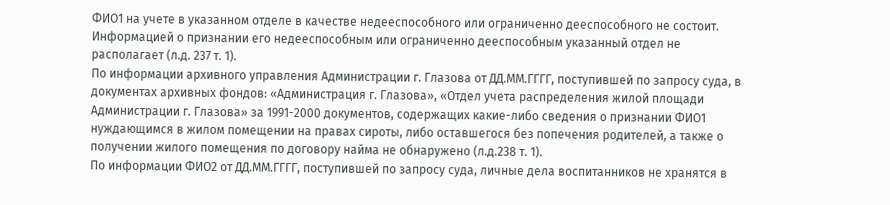ФИО1 на учете в указанном отделе в качестве недееспособного или ограниченно дееспособного не состоит. Информацией о признании его недееспособным или ограниченно дееспособным указанный отдел не располагает (л.д. 237 т. 1).
По информации архивного управления Администрации г. Глазова от ДД.ММ.ГГГГ, поступившей по запросу суда, в документах архивных фондов: «Администрация г. Глазова», «Отдел учета распределения жилой площади Администрации г. Глазова» за 1991-2000 документов, содержащих какие-либо сведения о признании ФИО1 нуждающимся в жилом помещении на правах сироты, либо оставшегося без попечения родителей, а также о получении жилого помещения по договору найма не обнаружено (л.д.238 т. 1).
По информации ФИО2 от ДД.ММ.ГГГГ, поступившей по запросу суда, личные дела воспитанников не хранятся в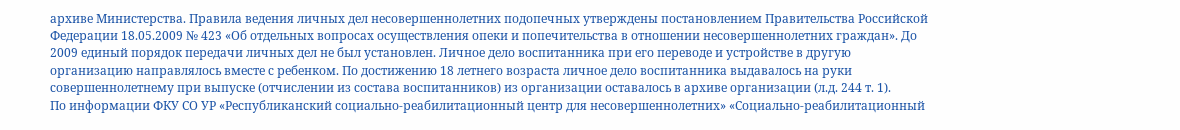архиве Министерства. Правила ведения личных дел несовершеннолетних подопечных утверждены постановлением Правительства Российской Федерации 18.05.2009 № 423 «Об отдельных вопросах осуществления опеки и попечительства в отношении несовершеннолетних граждан». До 2009 единый порядок передачи личных дел не был установлен. Личное дело воспитанника при его переводе и устройстве в другую организацию направлялось вместе с ребенком. По достижению 18 летнего возраста личное дело воспитанника выдавалось на руки совершеннолетнему при выпуске (отчислении из состава воспитанников) из организации оставалось в архиве организации (л.д. 244 т. 1).
По информации ФКУ СО УР «Республиканский социально-реабилитационный центр для несовершеннолетних» «Социально-реабилитационный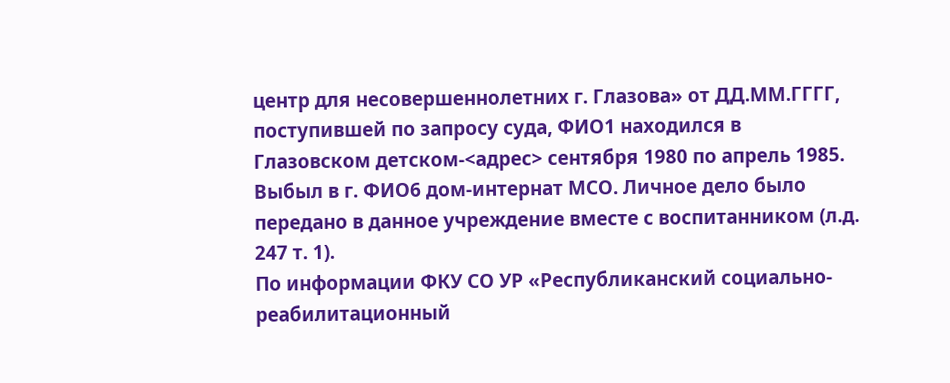центр для несовершеннолетних г. Глазова» от ДД.ММ.ГГГГ, поступившей по запросу суда, ФИО1 находился в Глазовском детском-<адрес> сентября 1980 по апрель 1985. Выбыл в г. ФИО6 дом-интернат МСО. Личное дело было передано в данное учреждение вместе с воспитанником (л.д. 247 т. 1).
По информации ФКУ СО УР «Республиканский социально-реабилитационный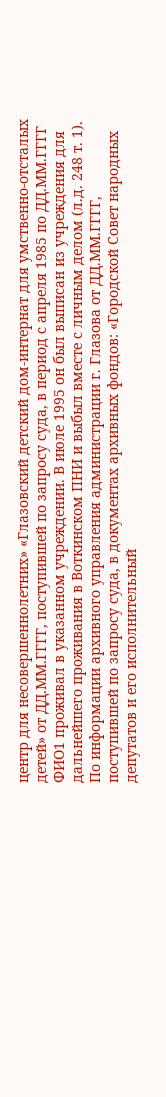центр для несовершеннолетних» «Глазовский детский дом-интернат для умственно-отсталых детей» от ДД.ММ.ГГГГ, поступившей по запросу суда, в период с апреля 1985 по ДД.ММ.ГГГГ ФИО1 проживал в указанном учреждении. В июле 1995 он был выписан из учреждения для дальнейшего проживания в Воткинском ПНИ и выбыл вместе с личным делом (л.д. 248 т. 1).
По информации архивного управления администрации г. Глазова от ДД.ММ.ГГГГ, поступившей по запросу суда, в документах архивных фондов: «Городской Совет народных депутатов и его исполнительный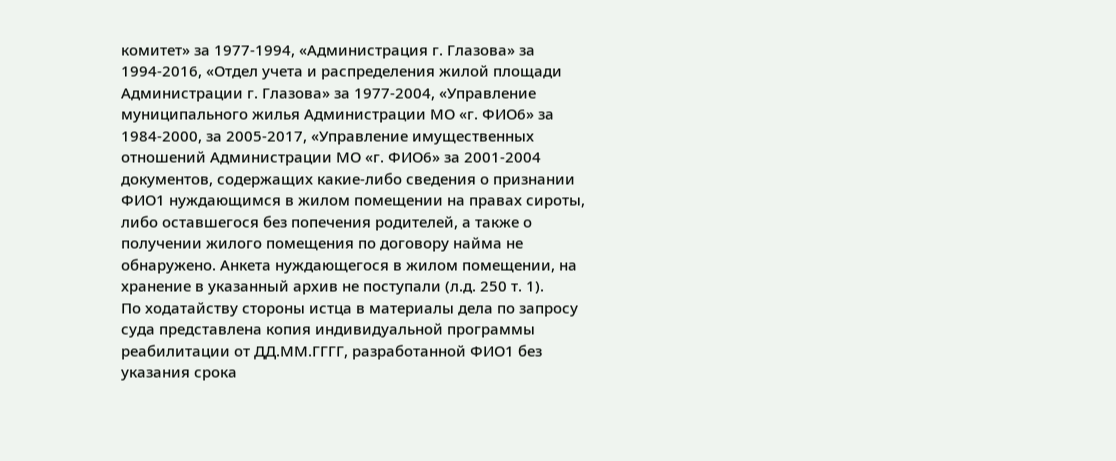комитет» за 1977-1994, «Администрация г. Глазова» за 1994-2016, «Отдел учета и распределения жилой площади Администрации г. Глазова» за 1977-2004, «Управление муниципального жилья Администрации МО «г. ФИО6» за 1984-2000, за 2005-2017, «Управление имущественных отношений Администрации МО «г. ФИО6» за 2001-2004 документов, содержащих какие-либо сведения о признании ФИО1 нуждающимся в жилом помещении на правах сироты, либо оставшегося без попечения родителей, а также о получении жилого помещения по договору найма не обнаружено. Анкета нуждающегося в жилом помещении, на хранение в указанный архив не поступали (л.д. 250 т. 1).
По ходатайству стороны истца в материалы дела по запросу суда представлена копия индивидуальной программы реабилитации от ДД.ММ.ГГГГ, разработанной ФИО1 без указания срока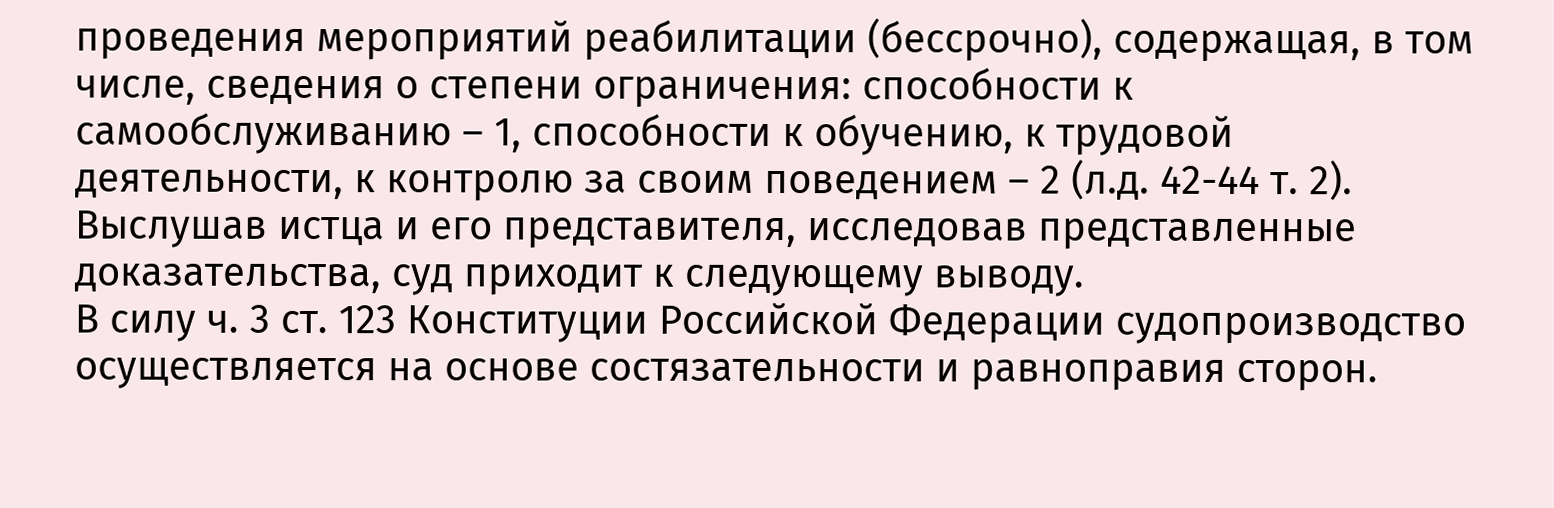проведения мероприятий реабилитации (бессрочно), содержащая, в том числе, сведения о степени ограничения: способности к самообслуживанию – 1, способности к обучению, к трудовой деятельности, к контролю за своим поведением – 2 (л.д. 42-44 т. 2).
Выслушав истца и его представителя, исследовав представленные доказательства, суд приходит к следующему выводу.
В силу ч. 3 ст. 123 Конституции Российской Федерации судопроизводство осуществляется на основе состязательности и равноправия сторон.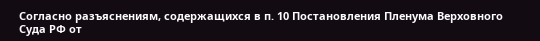Согласно разъяснениям, содержащихся в п. 10 Постановления Пленума Верховного Суда РФ от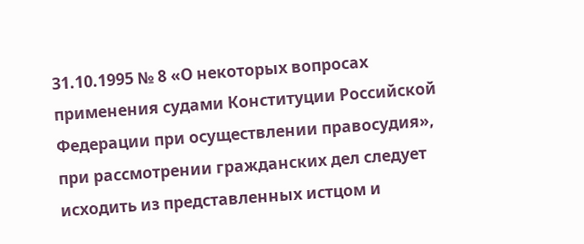31.10.1995 № 8 «О некоторых вопросах применения судами Конституции Российской Федерации при осуществлении правосудия», при рассмотрении гражданских дел следует исходить из представленных истцом и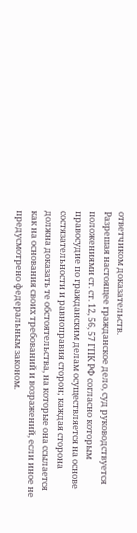ответчиком доказательств.
Разрешая настоящее гражданское дело, суд руководствуется положениями ст. ст. 12, 56, 57 ГПК РФ согласно которым правосудие по гражданским делам осуществляется на основе состязательности и равноправия сторон; каждая сторона должна доказать те обстоятельства, на которые она ссылается как на основания своих требований и возражений, если иное не предусмотрено федеральным законом.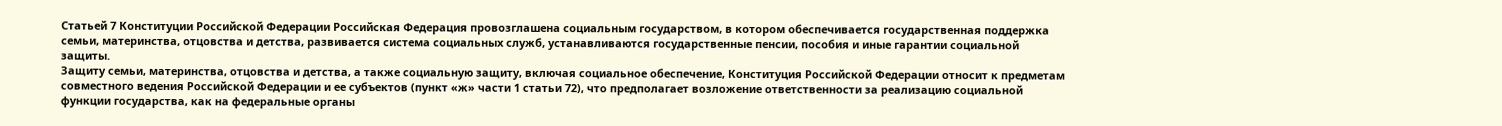Статьей 7 Конституции Российской Федерации Российская Федерация провозглашена социальным государством, в котором обеспечивается государственная поддержка семьи, материнства, отцовства и детства, развивается система социальных служб, устанавливаются государственные пенсии, пособия и иные гарантии социальной защиты.
Защиту семьи, материнства, отцовства и детства, а также социальную защиту, включая социальное обеспечение, Конституция Российской Федерации относит к предметам совместного ведения Российской Федерации и ее субъектов (пункт «ж» части 1 статьи 72), что предполагает возложение ответственности за реализацию социальной функции государства, как на федеральные органы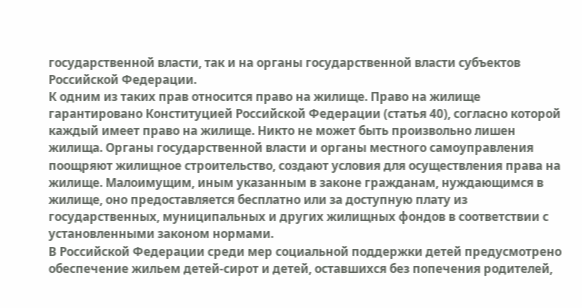государственной власти, так и на органы государственной власти субъектов Российской Федерации.
К одним из таких прав относится право на жилище. Право на жилище гарантировано Конституцией Российской Федерации (статья 40), согласно которой каждый имеет право на жилище. Никто не может быть произвольно лишен жилища. Органы государственной власти и органы местного самоуправления поощряют жилищное строительство, создают условия для осуществления права на жилище. Малоимущим, иным указанным в законе гражданам, нуждающимся в жилище, оно предоставляется бесплатно или за доступную плату из государственных, муниципальных и других жилищных фондов в соответствии с установленными законом нормами.
В Российской Федерации среди мер социальной поддержки детей предусмотрено обеспечение жильем детей-сирот и детей, оставшихся без попечения родителей,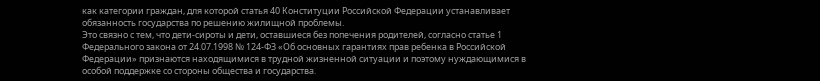как категории граждан, для которой статья 40 Конституции Российской Федерации устанавливает обязанность государства по решению жилищной проблемы.
Это связно с тем, что дети-сироты и дети, оставшиеся без попечения родителей, согласно статье 1 Федерального закона от 24.07.1998 № 124-ФЗ «Об основных гарантиях прав ребенка в Российской Федерации» признаются находящимися в трудной жизненной ситуации и поэтому нуждающимися в особой поддержке со стороны общества и государства.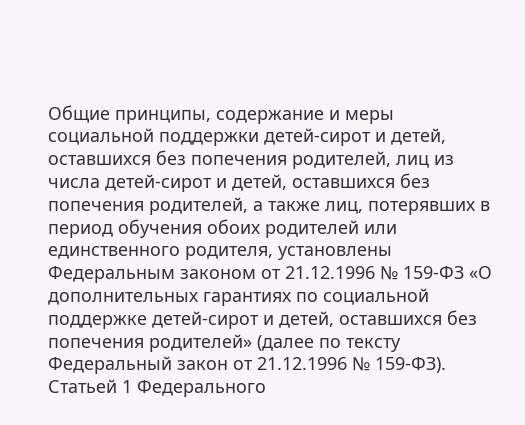Общие принципы, содержание и меры социальной поддержки детей-сирот и детей, оставшихся без попечения родителей, лиц из числа детей-сирот и детей, оставшихся без попечения родителей, а также лиц, потерявших в период обучения обоих родителей или единственного родителя, установлены Федеральным законом от 21.12.1996 № 159-ФЗ «О дополнительных гарантиях по социальной поддержке детей-сирот и детей, оставшихся без попечения родителей» (далее по тексту Федеральный закон от 21.12.1996 № 159-ФЗ).
Статьей 1 Федерального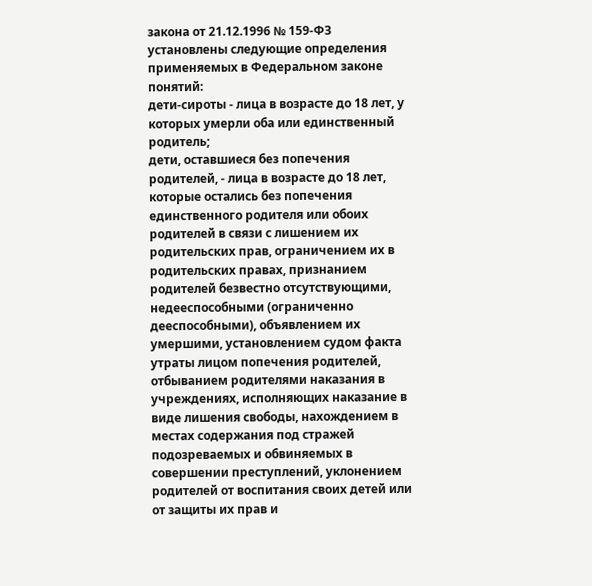закона от 21.12.1996 № 159-ФЗ установлены следующие определения применяемых в Федеральном законе понятий:
дети-сироты - лица в возрасте до 18 лет, у которых умерли оба или единственный родитель;
дети, оставшиеся без попечения родителей, - лица в возрасте до 18 лет, которые остались без попечения единственного родителя или обоих родителей в связи с лишением их родительских прав, ограничением их в родительских правах, признанием родителей безвестно отсутствующими, недееспособными (ограниченно дееспособными), объявлением их умершими, установлением судом факта утраты лицом попечения родителей, отбыванием родителями наказания в учреждениях, исполняющих наказание в виде лишения свободы, нахождением в местах содержания под стражей подозреваемых и обвиняемых в совершении преступлений, уклонением родителей от воспитания своих детей или от защиты их прав и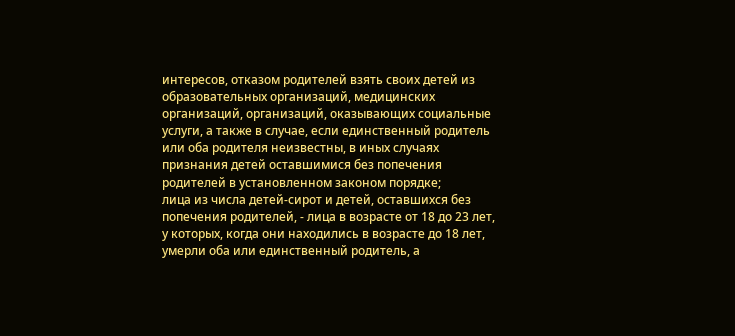интересов, отказом родителей взять своих детей из образовательных организаций, медицинских организаций, организаций, оказывающих социальные услуги, а также в случае, если единственный родитель или оба родителя неизвестны, в иных случаях признания детей оставшимися без попечения родителей в установленном законом порядке;
лица из числа детей-сирот и детей, оставшихся без попечения родителей, - лица в возрасте от 18 до 23 лет, у которых, когда они находились в возрасте до 18 лет, умерли оба или единственный родитель, а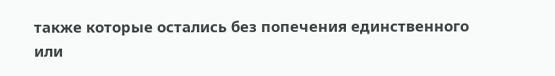также которые остались без попечения единственного или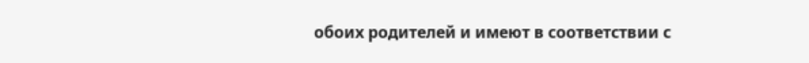обоих родителей и имеют в соответствии с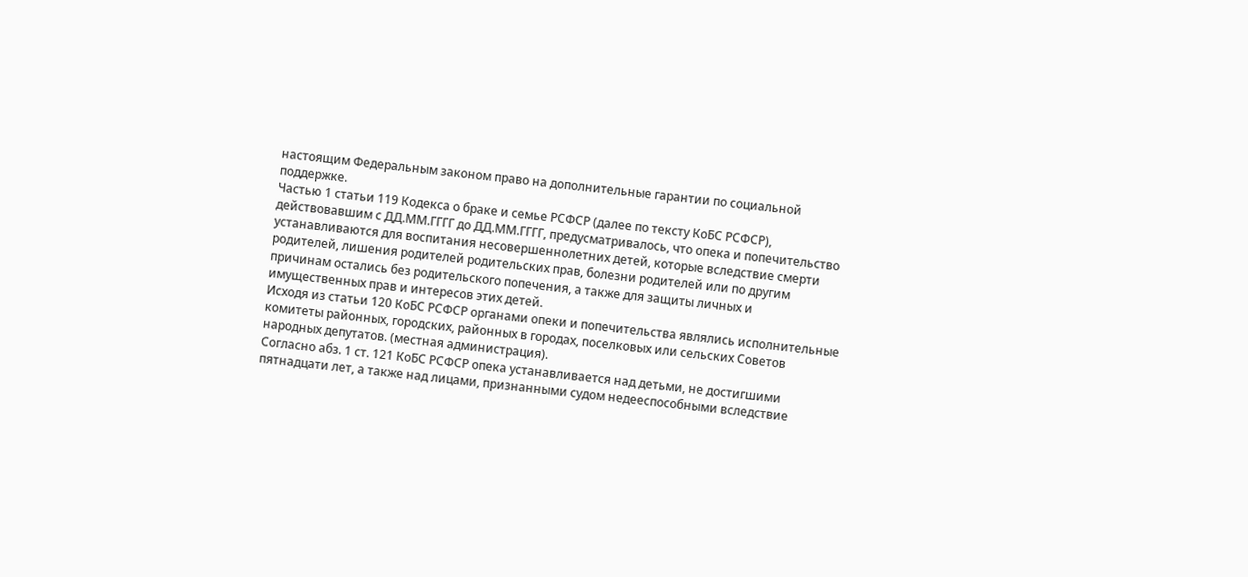настоящим Федеральным законом право на дополнительные гарантии по социальной поддержке.
Частью 1 статьи 119 Кодекса о браке и семье РСФСР (далее по тексту КоБС РСФСР), действовавшим с ДД.ММ.ГГГГ до ДД.ММ.ГГГГ, предусматривалось, что опека и попечительство устанавливаются для воспитания несовершеннолетних детей, которые вследствие смерти родителей, лишения родителей родительских прав, болезни родителей или по другим причинам остались без родительского попечения, а также для защиты личных и имущественных прав и интересов этих детей.
Исходя из статьи 120 КоБС РСФСР органами опеки и попечительства являлись исполнительные комитеты районных, городских, районных в городах, поселковых или сельских Советов народных депутатов. (местная администрация).
Согласно абз. 1 ст. 121 КоБС РСФСР опека устанавливается над детьми, не достигшими пятнадцати лет, а также над лицами, признанными судом недееспособными вследствие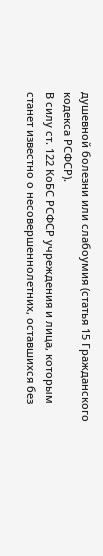душевной болезни или слабоумия (статья 15 Гражданского кодекса РСФСР).
В силу ст. 122 КоБС РСФСР учреждения и лица, которым станет известно о несовершеннолетних, оставшихся без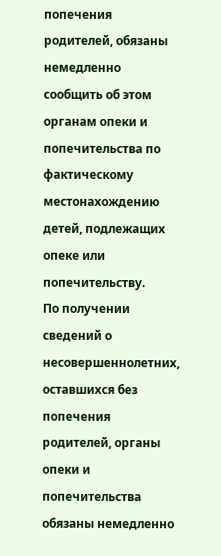попечения родителей, обязаны немедленно сообщить об этом органам опеки и попечительства по фактическому местонахождению детей, подлежащих опеке или попечительству.
По получении сведений о несовершеннолетних, оставшихся без попечения родителей, органы опеки и попечительства обязаны немедленно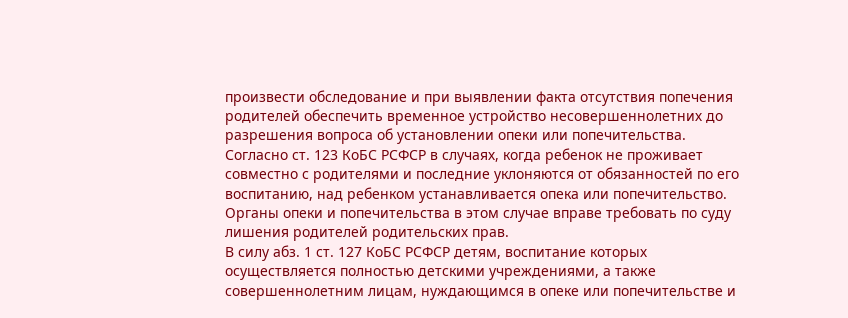произвести обследование и при выявлении факта отсутствия попечения родителей обеспечить временное устройство несовершеннолетних до разрешения вопроса об установлении опеки или попечительства.
Согласно ст. 123 КоБС РСФСР в случаях, когда ребенок не проживает совместно с родителями и последние уклоняются от обязанностей по его воспитанию, над ребенком устанавливается опека или попечительство. Органы опеки и попечительства в этом случае вправе требовать по суду лишения родителей родительских прав.
В силу абз. 1 ст. 127 КоБС РСФСР детям, воспитание которых осуществляется полностью детскими учреждениями, а также совершеннолетним лицам, нуждающимся в опеке или попечительстве и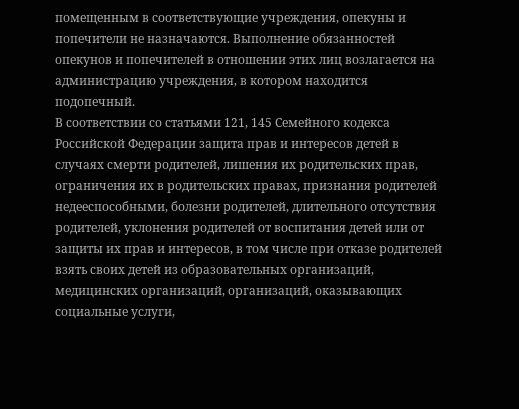помещенным в соответствующие учреждения, опекуны и попечители не назначаются. Выполнение обязанностей опекунов и попечителей в отношении этих лиц возлагается на администрацию учреждения, в котором находится подопечный.
В соответствии со статьями 121, 145 Семейного кодекса Российской Федерации защита прав и интересов детей в случаях смерти родителей, лишения их родительских прав, ограничения их в родительских правах, признания родителей недееспособными, болезни родителей, длительного отсутствия родителей, уклонения родителей от воспитания детей или от защиты их прав и интересов, в том числе при отказе родителей взять своих детей из образовательных организаций, медицинских организаций, организаций, оказывающих социальные услуги,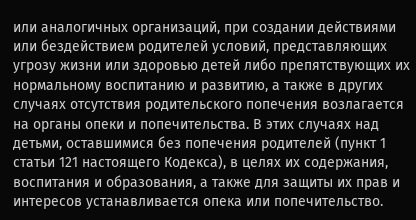или аналогичных организаций, при создании действиями или бездействием родителей условий, представляющих угрозу жизни или здоровью детей либо препятствующих их нормальному воспитанию и развитию, а также в других случаях отсутствия родительского попечения возлагается на органы опеки и попечительства. В этих случаях над детьми, оставшимися без попечения родителей (пункт 1 статьи 121 настоящего Кодекса), в целях их содержания, воспитания и образования, а также для защиты их прав и интересов устанавливается опека или попечительство.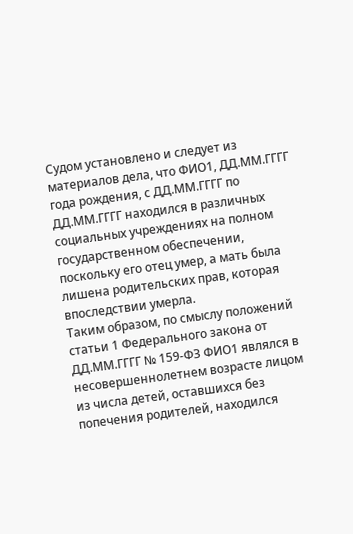Судом установлено и следует из материалов дела, что ФИО1, ДД.ММ.ГГГГ года рождения, с ДД.ММ.ГГГГ по ДД.ММ.ГГГГ находился в различных социальных учреждениях на полном государственном обеспечении, поскольку его отец умер, а мать была лишена родительских прав, которая впоследствии умерла.
Таким образом, по смыслу положений статьи 1 Федерального закона от ДД.ММ.ГГГГ № 159-ФЗ ФИО1 являлся в несовершеннолетнем возрасте лицом из числа детей, оставшихся без попечения родителей, находился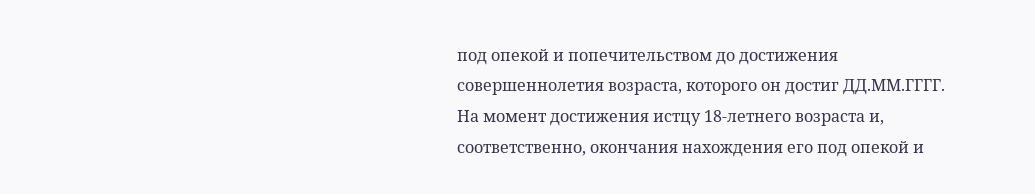под опекой и попечительством до достижения совершеннолетия возраста, которого он достиг ДД.ММ.ГГГГ.
На момент достижения истцу 18-летнего возраста и, соответственно, окончания нахождения его под опекой и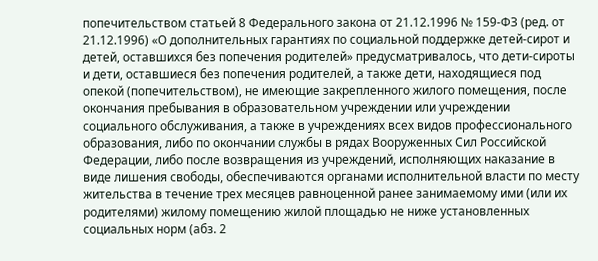попечительством статьей 8 Федерального закона от 21.12.1996 № 159-ФЗ (ред. от 21.12.1996) «О дополнительных гарантиях по социальной поддержке детей-сирот и детей, оставшихся без попечения родителей» предусматривалось, что дети-сироты и дети, оставшиеся без попечения родителей, а также дети, находящиеся под опекой (попечительством), не имеющие закрепленного жилого помещения, после окончания пребывания в образовательном учреждении или учреждении социального обслуживания, а также в учреждениях всех видов профессионального образования, либо по окончании службы в рядах Вооруженных Сил Российской Федерации, либо после возвращения из учреждений, исполняющих наказание в виде лишения свободы, обеспечиваются органами исполнительной власти по месту жительства в течение трех месяцев равноценной ранее занимаемому ими (или их родителями) жилому помещению жилой площадью не ниже установленных социальных норм (абз. 2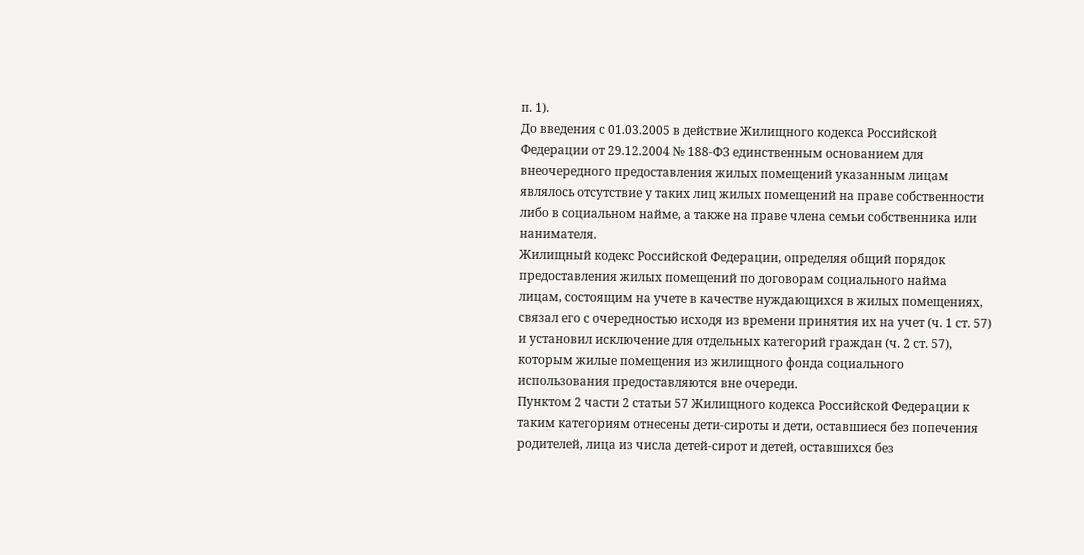п. 1).
До введения с 01.03.2005 в действие Жилищного кодекса Российской Федерации от 29.12.2004 № 188-ФЗ единственным основанием для внеочередного предоставления жилых помещений указанным лицам являлось отсутствие у таких лиц жилых помещений на праве собственности либо в социальном найме, а также на праве члена семьи собственника или нанимателя.
Жилищный кодекс Российской Федерации, определяя общий порядок предоставления жилых помещений по договорам социального найма лицам, состоящим на учете в качестве нуждающихся в жилых помещениях, связал его с очередностью исходя из времени принятия их на учет (ч. 1 ст. 57) и установил исключение для отдельных категорий граждан (ч. 2 ст. 57), которым жилые помещения из жилищного фонда социального использования предоставляются вне очереди.
Пунктом 2 части 2 статьи 57 Жилищного кодекса Российской Федерации к таким категориям отнесены дети-сироты и дети, оставшиеся без попечения родителей, лица из числа детей-сирот и детей, оставшихся без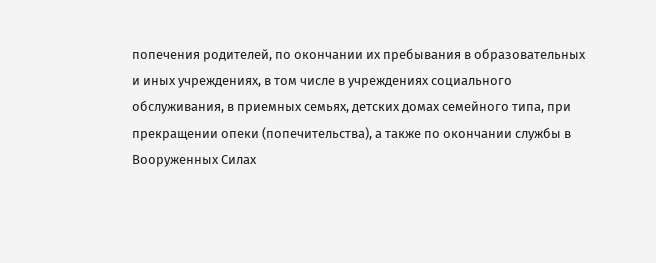попечения родителей, по окончании их пребывания в образовательных и иных учреждениях, в том числе в учреждениях социального обслуживания, в приемных семьях, детских домах семейного типа, при прекращении опеки (попечительства), а также по окончании службы в Вооруженных Силах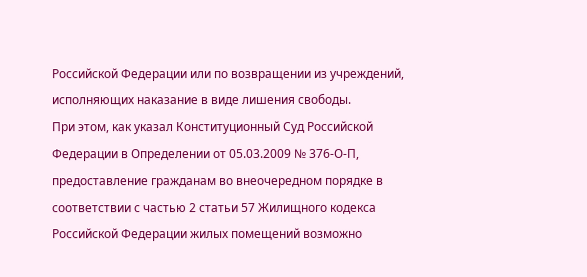Российской Федерации или по возвращении из учреждений, исполняющих наказание в виде лишения свободы.
При этом, как указал Конституционный Суд Российской Федерации в Определении от 05.03.2009 № 376-О-П, предоставление гражданам во внеочередном порядке в соответствии с частью 2 статьи 57 Жилищного кодекса Российской Федерации жилых помещений возможно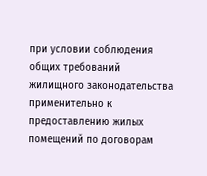при условии соблюдения общих требований жилищного законодательства применительно к предоставлению жилых помещений по договорам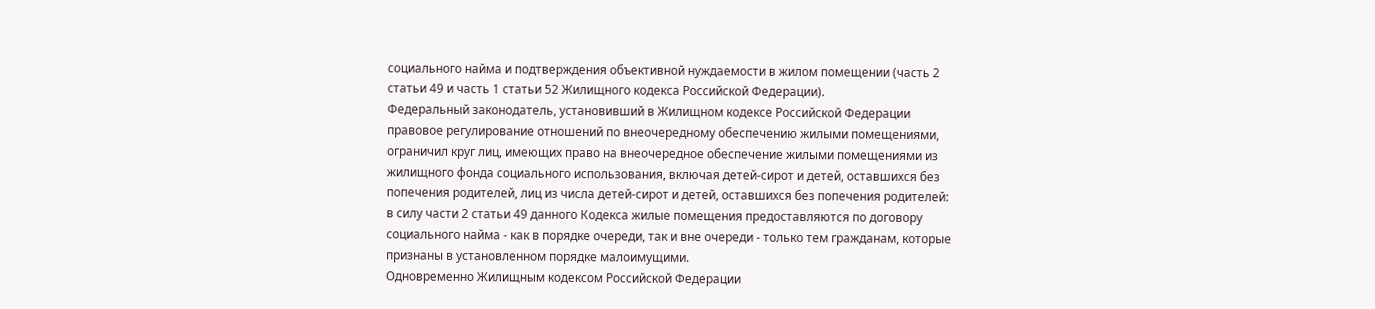социального найма и подтверждения объективной нуждаемости в жилом помещении (часть 2 статьи 49 и часть 1 статьи 52 Жилищного кодекса Российской Федерации).
Федеральный законодатель, установивший в Жилищном кодексе Российской Федерации правовое регулирование отношений по внеочередному обеспечению жилыми помещениями, ограничил круг лиц, имеющих право на внеочередное обеспечение жилыми помещениями из жилищного фонда социального использования, включая детей-сирот и детей, оставшихся без попечения родителей, лиц из числа детей-сирот и детей, оставшихся без попечения родителей: в силу части 2 статьи 49 данного Кодекса жилые помещения предоставляются по договору социального найма - как в порядке очереди, так и вне очереди - только тем гражданам, которые признаны в установленном порядке малоимущими.
Одновременно Жилищным кодексом Российской Федерации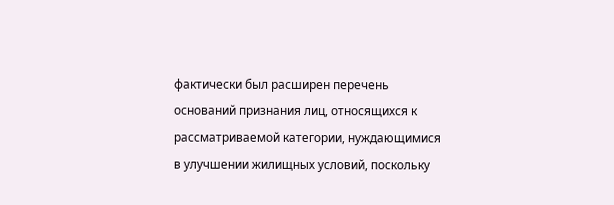фактически был расширен перечень оснований признания лиц, относящихся к рассматриваемой категории, нуждающимися в улучшении жилищных условий, поскольку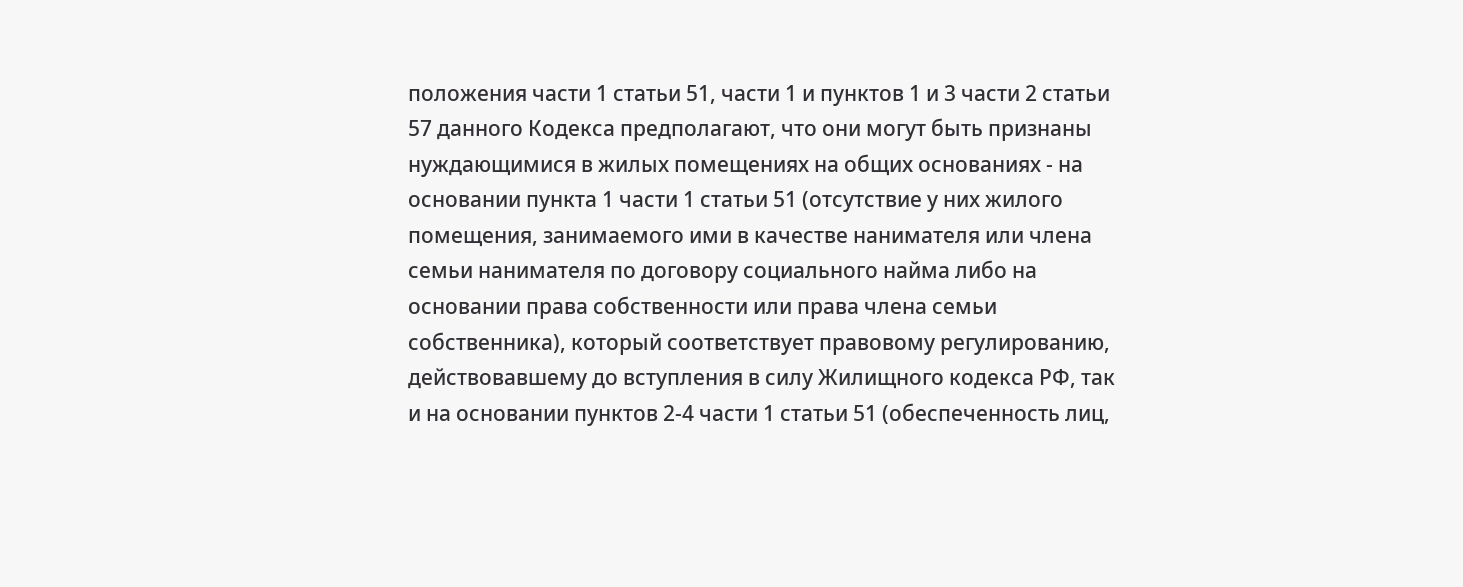положения части 1 статьи 51, части 1 и пунктов 1 и 3 части 2 статьи 57 данного Кодекса предполагают, что они могут быть признаны нуждающимися в жилых помещениях на общих основаниях - на основании пункта 1 части 1 статьи 51 (отсутствие у них жилого помещения, занимаемого ими в качестве нанимателя или члена семьи нанимателя по договору социального найма либо на основании права собственности или права члена семьи собственника), который соответствует правовому регулированию, действовавшему до вступления в силу Жилищного кодекса РФ, так и на основании пунктов 2-4 части 1 статьи 51 (обеспеченность лиц,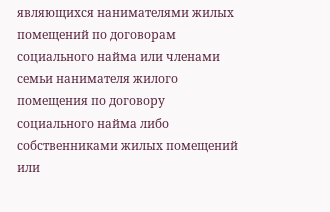являющихся нанимателями жилых помещений по договорам социального найма или членами семьи нанимателя жилого помещения по договору социального найма либо собственниками жилых помещений или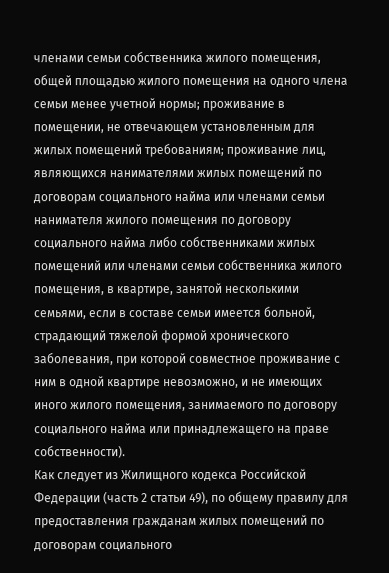членами семьи собственника жилого помещения, общей площадью жилого помещения на одного члена семьи менее учетной нормы; проживание в помещении, не отвечающем установленным для жилых помещений требованиям; проживание лиц, являющихся нанимателями жилых помещений по договорам социального найма или членами семьи нанимателя жилого помещения по договору социального найма либо собственниками жилых помещений или членами семьи собственника жилого помещения, в квартире, занятой несколькими семьями, если в составе семьи имеется больной, страдающий тяжелой формой хронического заболевания, при которой совместное проживание с ним в одной квартире невозможно, и не имеющих иного жилого помещения, занимаемого по договору социального найма или принадлежащего на праве собственности).
Как следует из Жилищного кодекса Российской Федерации (часть 2 статьи 49), по общему правилу для предоставления гражданам жилых помещений по договорам социального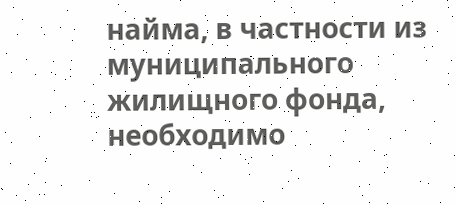найма, в частности из муниципального жилищного фонда, необходимо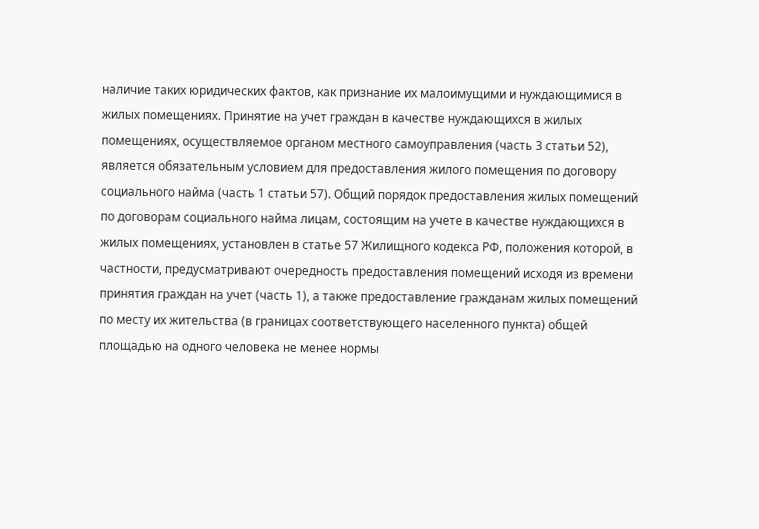наличие таких юридических фактов, как признание их малоимущими и нуждающимися в жилых помещениях. Принятие на учет граждан в качестве нуждающихся в жилых помещениях, осуществляемое органом местного самоуправления (часть 3 статьи 52), является обязательным условием для предоставления жилого помещения по договору социального найма (часть 1 статьи 57). Общий порядок предоставления жилых помещений по договорам социального найма лицам, состоящим на учете в качестве нуждающихся в жилых помещениях, установлен в статье 57 Жилищного кодекса РФ, положения которой, в частности, предусматривают очередность предоставления помещений исходя из времени принятия граждан на учет (часть 1), а также предоставление гражданам жилых помещений по месту их жительства (в границах соответствующего населенного пункта) общей площадью на одного человека не менее нормы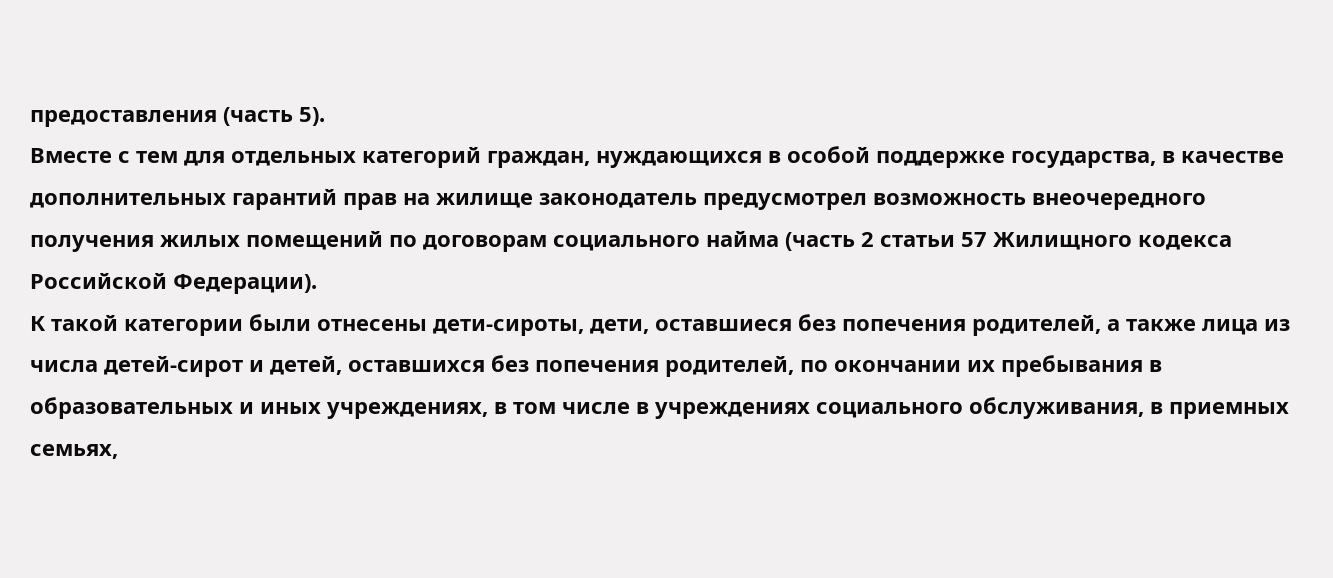предоставления (часть 5).
Вместе с тем для отдельных категорий граждан, нуждающихся в особой поддержке государства, в качестве дополнительных гарантий прав на жилище законодатель предусмотрел возможность внеочередного получения жилых помещений по договорам социального найма (часть 2 статьи 57 Жилищного кодекса Российской Федерации).
К такой категории были отнесены дети-сироты, дети, оставшиеся без попечения родителей, а также лица из числа детей-сирот и детей, оставшихся без попечения родителей, по окончании их пребывания в образовательных и иных учреждениях, в том числе в учреждениях социального обслуживания, в приемных семьях,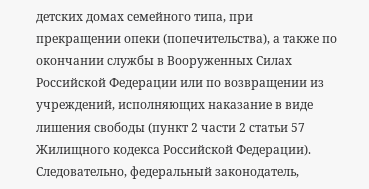детских домах семейного типа, при прекращении опеки (попечительства), а также по окончании службы в Вооруженных Силах Российской Федерации или по возвращении из учреждений, исполняющих наказание в виде лишения свободы (пункт 2 части 2 статьи 57 Жилищного кодекса Российской Федерации).
Следовательно, федеральный законодатель,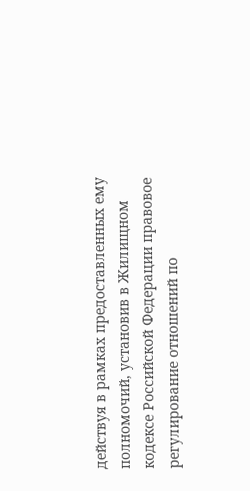действуя в рамках предоставленных ему полномочий, установив в Жилищном кодексе Российской Федерации правовое регулирование отношений по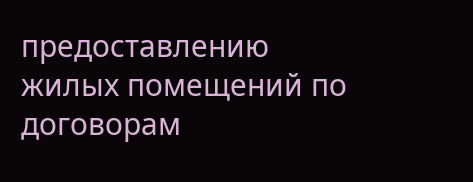предоставлению жилых помещений по договорам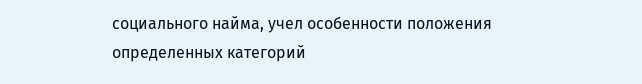социального найма, учел особенности положения определенных категорий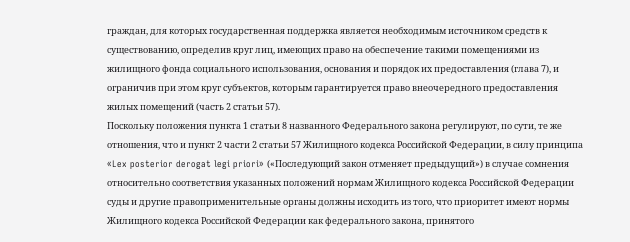граждан, для которых государственная поддержка является необходимым источником средств к существованию, определив круг лиц, имеющих право на обеспечение такими помещениями из жилищного фонда социального использования, основания и порядок их предоставления (глава 7), и ограничив при этом круг субъектов, которым гарантируется право внеочередного предоставления жилых помещений (часть 2 статьи 57).
Поскольку положения пункта 1 статьи 8 названного Федерального закона регулируют, по сути, те же отношения, что и пункт 2 части 2 статьи 57 Жилищного кодекса Российской Федерации, в силу принципа «Lex posterior derogat legi priori» («Последующий закон отменяет предыдущий») в случае сомнения относительно соответствия указанных положений нормам Жилищного кодекса Российской Федерации суды и другие правоприменительные органы должны исходить из того, что приоритет имеют нормы Жилищного кодекса Российской Федерации как федерального закона, принятого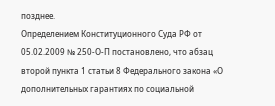позднее.
Определением Конституционного Суда РФ от 05.02.2009 № 250-О-П постановлено, что абзац второй пункта 1 статьи 8 Федерального закона «О дополнительных гарантиях по социальной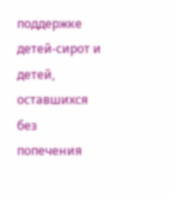поддержке детей-сирот и детей, оставшихся без попечения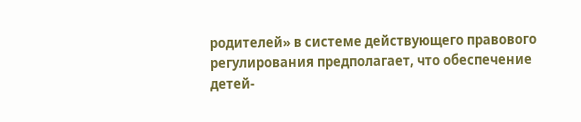родителей» в системе действующего правового регулирования предполагает, что обеспечение детей-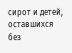сирот и детей, оставшихся без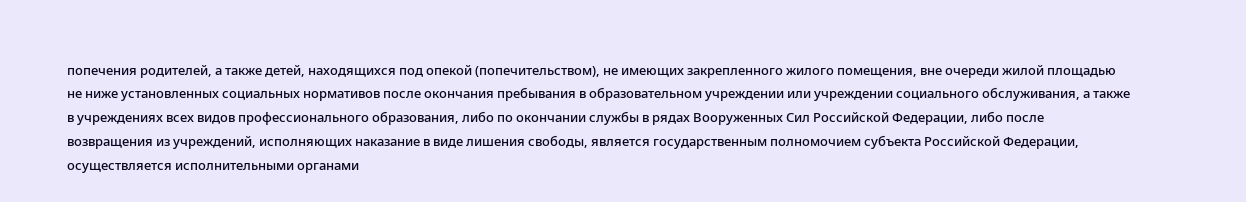попечения родителей, а также детей, находящихся под опекой (попечительством), не имеющих закрепленного жилого помещения, вне очереди жилой площадью не ниже установленных социальных нормативов после окончания пребывания в образовательном учреждении или учреждении социального обслуживания, а также в учреждениях всех видов профессионального образования, либо по окончании службы в рядах Вооруженных Сил Российской Федерации, либо после возвращения из учреждений, исполняющих наказание в виде лишения свободы, является государственным полномочием субъекта Российской Федерации, осуществляется исполнительными органами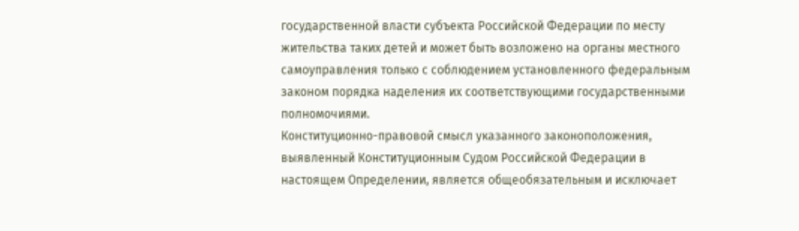государственной власти субъекта Российской Федерации по месту жительства таких детей и может быть возложено на органы местного самоуправления только с соблюдением установленного федеральным законом порядка наделения их соответствующими государственными полномочиями.
Конституционно-правовой смысл указанного законоположения, выявленный Конституционным Судом Российской Федерации в настоящем Определении, является общеобязательным и исключает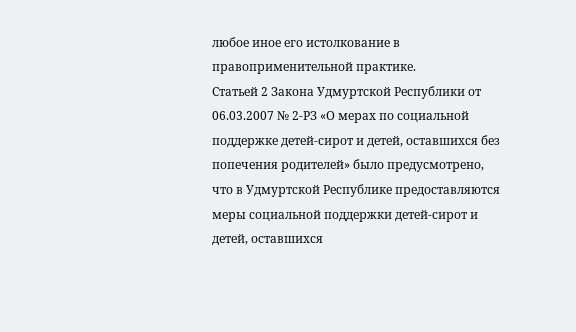любое иное его истолкование в правоприменительной практике.
Статьей 2 Закона Удмуртской Республики от 06.03.2007 № 2-РЗ «О мерах по социальной поддержке детей-сирот и детей, оставшихся без попечения родителей» было предусмотрено, что в Удмуртской Республике предоставляются меры социальной поддержки детей-сирот и детей, оставшихся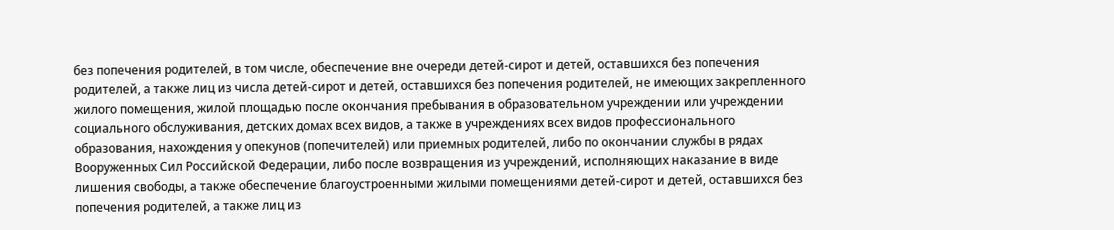без попечения родителей, в том числе, обеспечение вне очереди детей-сирот и детей, оставшихся без попечения родителей, а также лиц из числа детей-сирот и детей, оставшихся без попечения родителей, не имеющих закрепленного жилого помещения, жилой площадью после окончания пребывания в образовательном учреждении или учреждении социального обслуживания, детских домах всех видов, а также в учреждениях всех видов профессионального образования, нахождения у опекунов (попечителей) или приемных родителей, либо по окончании службы в рядах Вооруженных Сил Российской Федерации, либо после возвращения из учреждений, исполняющих наказание в виде лишения свободы, а также обеспечение благоустроенными жилыми помещениями детей-сирот и детей, оставшихся без попечения родителей, а также лиц из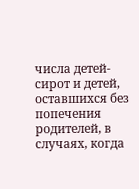числа детей-сирот и детей, оставшихся без попечения родителей, в случаях, когда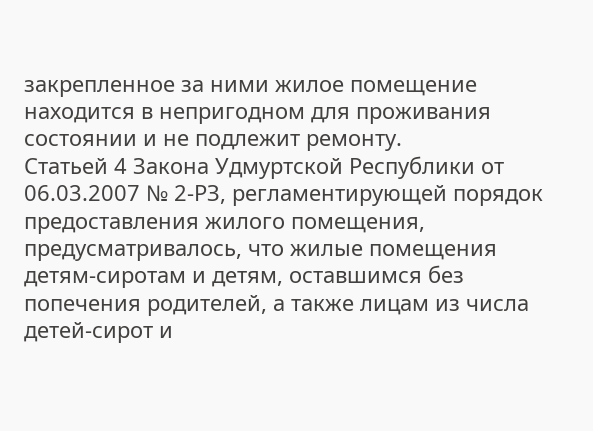закрепленное за ними жилое помещение находится в непригодном для проживания состоянии и не подлежит ремонту.
Статьей 4 Закона Удмуртской Республики от 06.03.2007 № 2-РЗ, регламентирующей порядок предоставления жилого помещения, предусматривалось, что жилые помещения детям-сиротам и детям, оставшимся без попечения родителей, а также лицам из числа детей-сирот и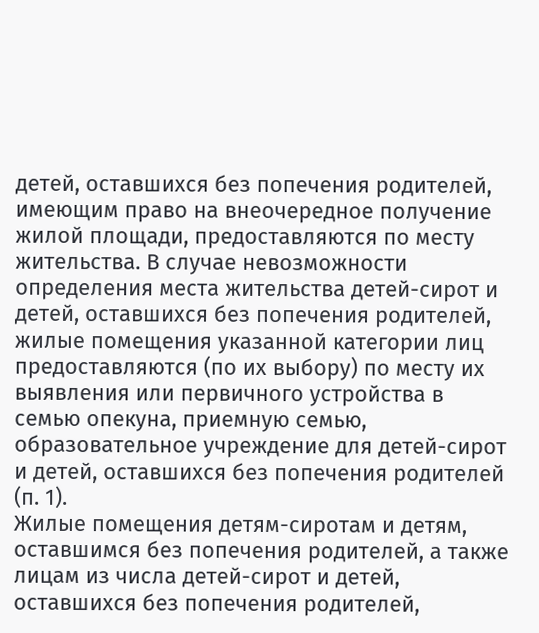детей, оставшихся без попечения родителей, имеющим право на внеочередное получение жилой площади, предоставляются по месту жительства. В случае невозможности определения места жительства детей-сирот и детей, оставшихся без попечения родителей, жилые помещения указанной категории лиц предоставляются (по их выбору) по месту их выявления или первичного устройства в семью опекуна, приемную семью, образовательное учреждение для детей-сирот и детей, оставшихся без попечения родителей (п. 1).
Жилые помещения детям-сиротам и детям, оставшимся без попечения родителей, а также лицам из числа детей-сирот и детей, оставшихся без попечения родителей,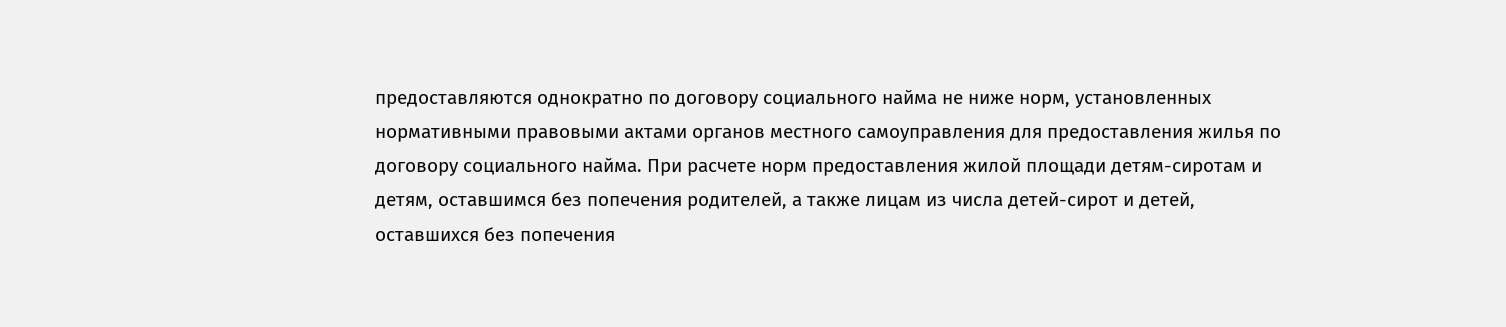предоставляются однократно по договору социального найма не ниже норм, установленных нормативными правовыми актами органов местного самоуправления для предоставления жилья по договору социального найма. При расчете норм предоставления жилой площади детям-сиротам и детям, оставшимся без попечения родителей, а также лицам из числа детей-сирот и детей, оставшихся без попечения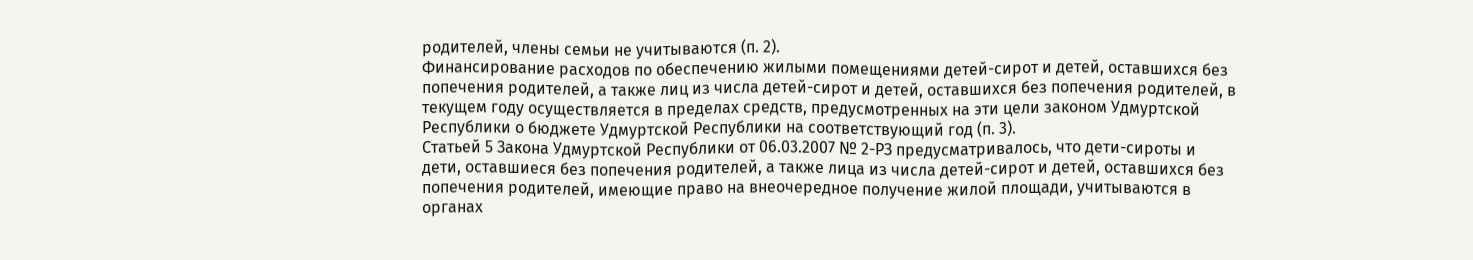родителей, члены семьи не учитываются (п. 2).
Финансирование расходов по обеспечению жилыми помещениями детей-сирот и детей, оставшихся без попечения родителей, а также лиц из числа детей-сирот и детей, оставшихся без попечения родителей, в текущем году осуществляется в пределах средств, предусмотренных на эти цели законом Удмуртской Республики о бюджете Удмуртской Республики на соответствующий год (п. 3).
Статьей 5 Закона Удмуртской Республики от 06.03.2007 № 2-РЗ предусматривалось, что дети-сироты и дети, оставшиеся без попечения родителей, а также лица из числа детей-сирот и детей, оставшихся без попечения родителей, имеющие право на внеочередное получение жилой площади, учитываются в органах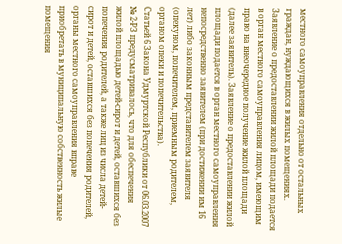местного самоуправления отдельно от остальных граждан, нуждающихся в жилых помещениях. Заявление о предоставлении жилой площади подается в орган местного самоуправления лицом, имеющим право на внеочередное получение жилой площади (далее заявитель). Заявление о предоставлении жилой площади подается в орган местного самоуправления непосредственно заявителем (при достижении им 16 лет) либо законным представителем заявителя (опекуном, попечителем, приемным родителем, органом опеки и попечительства).
Статьей 6 Закона Удмуртской Республики от 06.03.2007 № 2-РЗ предусматривалось, что для обеспечения жилой площадью детей-сирот и детей, оставшихся без попечения родителей, а также лиц из числа детей-сирот и детей, оставшихся без попечения родителей, органы местного самоуправления вправе приобретать в муниципальную собственность жилые помещения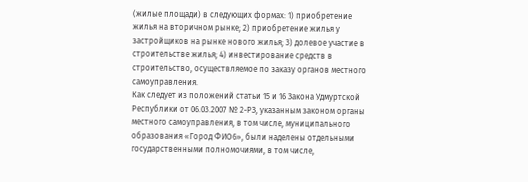(жилые площади) в следующих формах: 1) приобретение жилья на вторичном рынке; 2) приобретение жилья у застройщиков на рынке нового жилья; 3) долевое участие в строительстве жилья; 4) инвестирование средств в строительство, осуществляемое по заказу органов местного самоуправления.
Как следует из положений статьи 15 и 16 Закона Удмуртской Республики от 06.03.2007 № 2-РЗ, указанным законом органы местного самоуправления, в том числе, муниципального образования «Город ФИО6», были наделены отдельными государственными полномочиями, в том числе,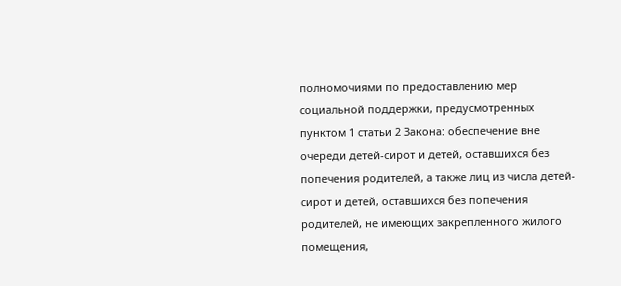полномочиями по предоставлению мер социальной поддержки, предусмотренных пунктом 1 статьи 2 Закона: обеспечение вне очереди детей-сирот и детей, оставшихся без попечения родителей, а также лиц из числа детей-сирот и детей, оставшихся без попечения родителей, не имеющих закрепленного жилого помещения,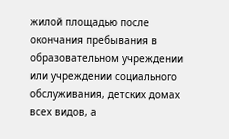жилой площадью после окончания пребывания в образовательном учреждении или учреждении социального обслуживания, детских домах всех видов, а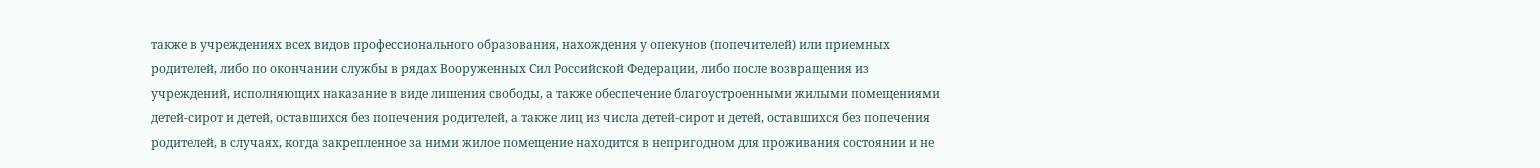также в учреждениях всех видов профессионального образования, нахождения у опекунов (попечителей) или приемных родителей, либо по окончании службы в рядах Вооруженных Сил Российской Федерации, либо после возвращения из учреждений, исполняющих наказание в виде лишения свободы, а также обеспечение благоустроенными жилыми помещениями детей-сирот и детей, оставшихся без попечения родителей, а также лиц из числа детей-сирот и детей, оставшихся без попечения родителей, в случаях, когда закрепленное за ними жилое помещение находится в непригодном для проживания состоянии и не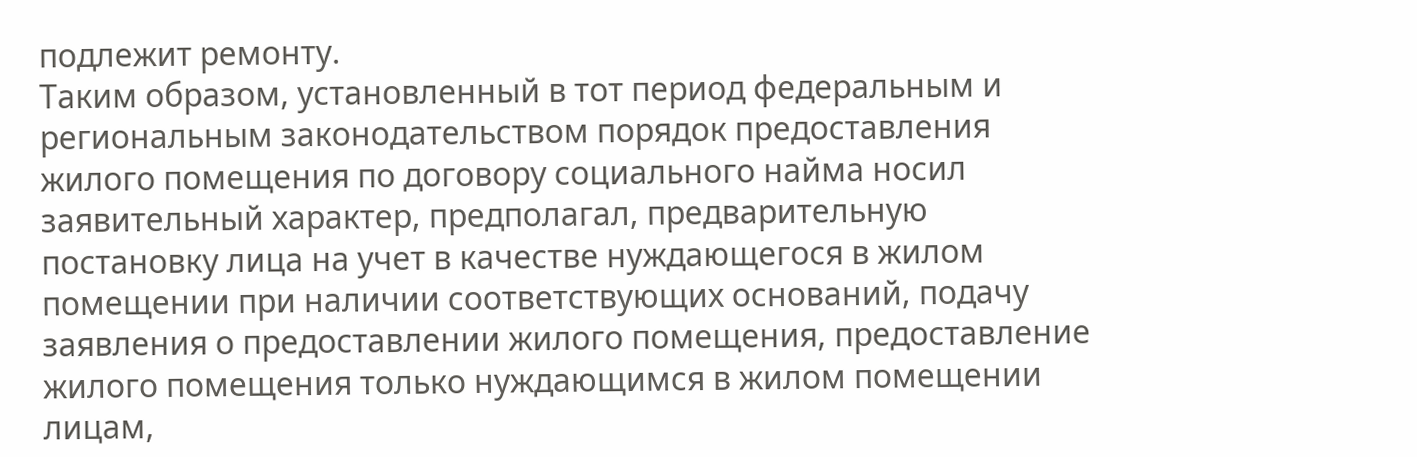подлежит ремонту.
Таким образом, установленный в тот период федеральным и региональным законодательством порядок предоставления жилого помещения по договору социального найма носил заявительный характер, предполагал, предварительную постановку лица на учет в качестве нуждающегося в жилом помещении при наличии соответствующих оснований, подачу заявления о предоставлении жилого помещения, предоставление жилого помещения только нуждающимся в жилом помещении лицам,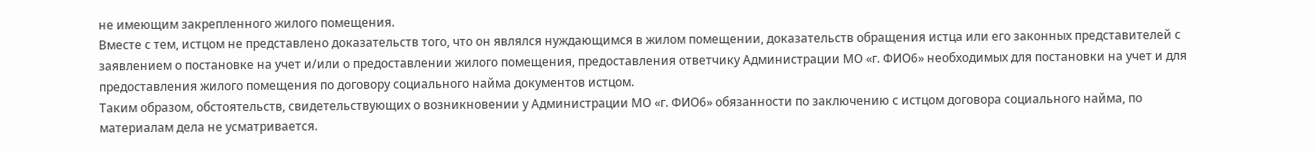не имеющим закрепленного жилого помещения.
Вместе с тем, истцом не представлено доказательств того, что он являлся нуждающимся в жилом помещении, доказательств обращения истца или его законных представителей с заявлением о постановке на учет и/или о предоставлении жилого помещения, предоставления ответчику Администрации МО «г. ФИО6» необходимых для постановки на учет и для предоставления жилого помещения по договору социального найма документов истцом.
Таким образом, обстоятельств, свидетельствующих о возникновении у Администрации МО «г. ФИО6» обязанности по заключению с истцом договора социального найма, по материалам дела не усматривается.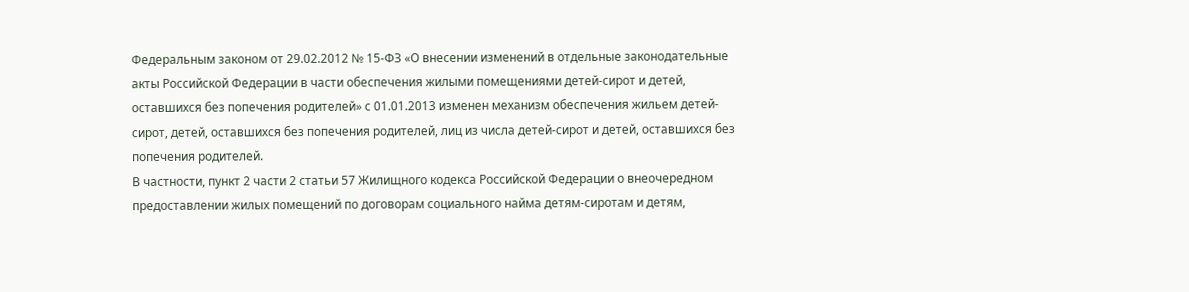Федеральным законом от 29.02.2012 № 15-ФЗ «О внесении изменений в отдельные законодательные акты Российской Федерации в части обеспечения жилыми помещениями детей-сирот и детей, оставшихся без попечения родителей» с 01.01.2013 изменен механизм обеспечения жильем детей-сирот, детей, оставшихся без попечения родителей, лиц из числа детей-сирот и детей, оставшихся без попечения родителей.
В частности, пункт 2 части 2 статьи 57 Жилищного кодекса Российской Федерации о внеочередном предоставлении жилых помещений по договорам социального найма детям-сиротам и детям,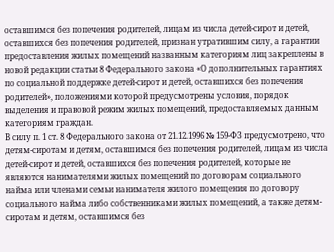оставшимся без попечения родителей, лицам из числа детей-сирот и детей, оставшихся без попечения родителей, признан утратившим силу, а гарантии предоставления жилых помещений названным категориям лиц закреплены в новой редакции статьи 8 Федерального закона «О дополнительных гарантиях по социальной поддержке детей-сирот и детей, оставшихся без попечения родителей», положениями которой предусмотрены условия, порядок выделения и правовой режим жилых помещений, предоставляемых данным категориям граждан.
В силу п. 1 ст. 8 Федерального закона от 21.12.1996 № 159-ФЗ предусмотрено, что детям-сиротам и детям, оставшимся без попечения родителей, лицам из числа детей-сирот и детей, оставшихся без попечения родителей, которые не являются нанимателями жилых помещений по договорам социального найма или членами семьи нанимателя жилого помещения по договору социального найма либо собственниками жилых помещений, а также детям-сиротам и детям, оставшимся без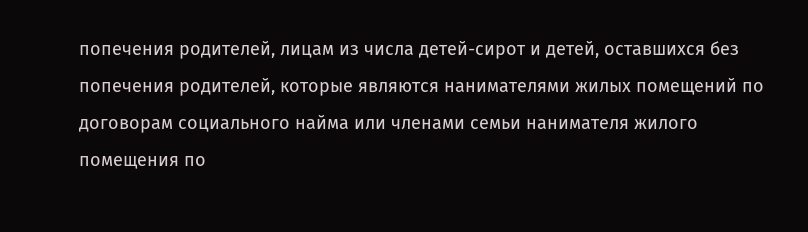попечения родителей, лицам из числа детей-сирот и детей, оставшихся без попечения родителей, которые являются нанимателями жилых помещений по договорам социального найма или членами семьи нанимателя жилого помещения по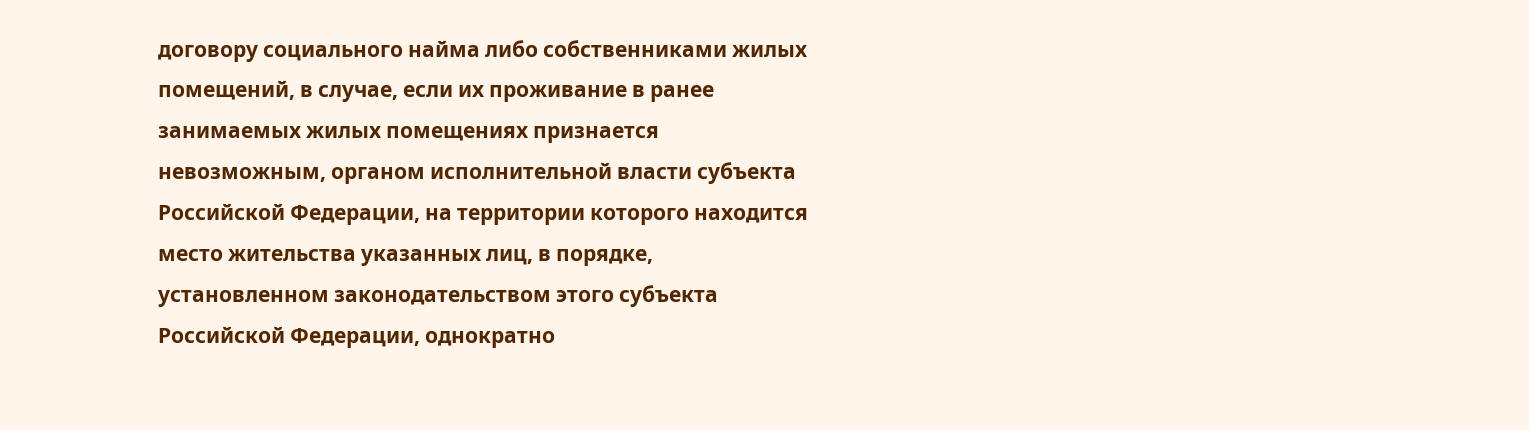договору социального найма либо собственниками жилых помещений, в случае, если их проживание в ранее занимаемых жилых помещениях признается невозможным, органом исполнительной власти субъекта Российской Федерации, на территории которого находится место жительства указанных лиц, в порядке, установленном законодательством этого субъекта Российской Федерации, однократно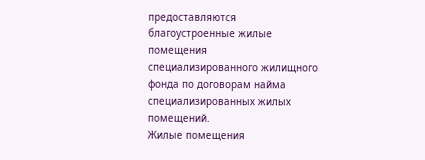предоставляются благоустроенные жилые помещения специализированного жилищного фонда по договорам найма специализированных жилых помещений.
Жилые помещения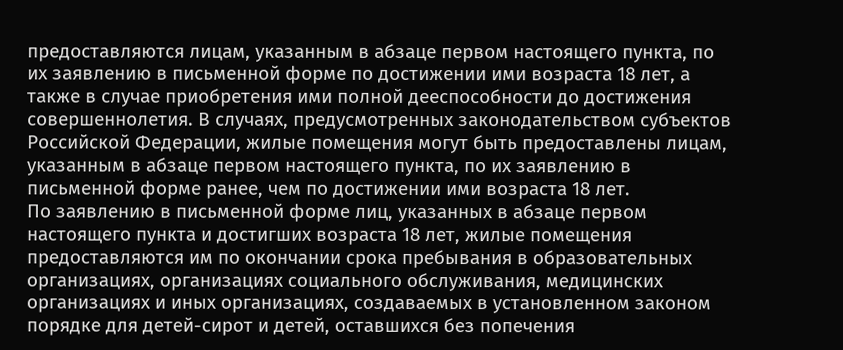предоставляются лицам, указанным в абзаце первом настоящего пункта, по их заявлению в письменной форме по достижении ими возраста 18 лет, а также в случае приобретения ими полной дееспособности до достижения совершеннолетия. В случаях, предусмотренных законодательством субъектов Российской Федерации, жилые помещения могут быть предоставлены лицам, указанным в абзаце первом настоящего пункта, по их заявлению в письменной форме ранее, чем по достижении ими возраста 18 лет.
По заявлению в письменной форме лиц, указанных в абзаце первом настоящего пункта и достигших возраста 18 лет, жилые помещения предоставляются им по окончании срока пребывания в образовательных организациях, организациях социального обслуживания, медицинских организациях и иных организациях, создаваемых в установленном законом порядке для детей-сирот и детей, оставшихся без попечения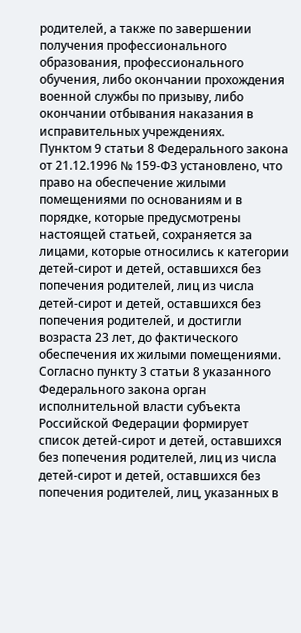родителей, а также по завершении получения профессионального образования, профессионального обучения, либо окончании прохождения военной службы по призыву, либо окончании отбывания наказания в исправительных учреждениях.
Пунктом 9 статьи 8 Федерального закона от 21.12.1996 № 159-ФЗ установлено, что право на обеспечение жилыми помещениями по основаниям и в порядке, которые предусмотрены настоящей статьей, сохраняется за лицами, которые относились к категории детей-сирот и детей, оставшихся без попечения родителей, лиц из числа детей-сирот и детей, оставшихся без попечения родителей, и достигли возраста 23 лет, до фактического обеспечения их жилыми помещениями.
Согласно пункту 3 статьи 8 указанного Федерального закона орган исполнительной власти субъекта Российской Федерации формирует список детей-сирот и детей, оставшихся без попечения родителей, лиц из числа детей-сирот и детей, оставшихся без попечения родителей, лиц, указанных в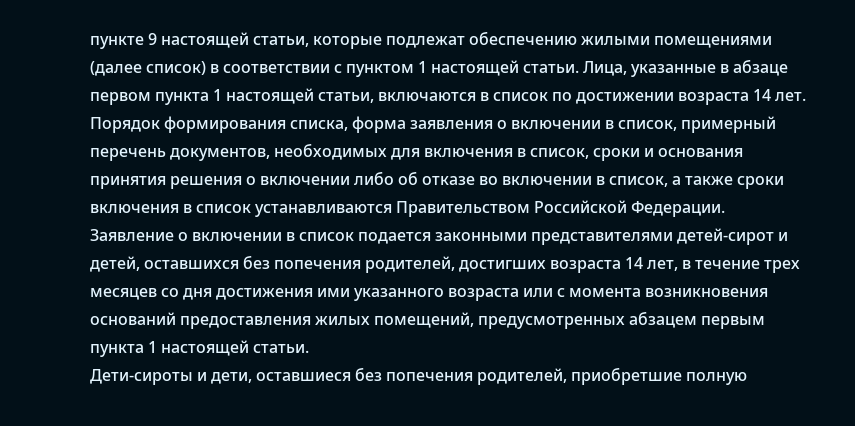пункте 9 настоящей статьи, которые подлежат обеспечению жилыми помещениями (далее список) в соответствии с пунктом 1 настоящей статьи. Лица, указанные в абзаце первом пункта 1 настоящей статьи, включаются в список по достижении возраста 14 лет.
Порядок формирования списка, форма заявления о включении в список, примерный перечень документов, необходимых для включения в список, сроки и основания принятия решения о включении либо об отказе во включении в список, а также сроки включения в список устанавливаются Правительством Российской Федерации.
Заявление о включении в список подается законными представителями детей-сирот и детей, оставшихся без попечения родителей, достигших возраста 14 лет, в течение трех месяцев со дня достижения ими указанного возраста или с момента возникновения оснований предоставления жилых помещений, предусмотренных абзацем первым пункта 1 настоящей статьи.
Дети-сироты и дети, оставшиеся без попечения родителей, приобретшие полную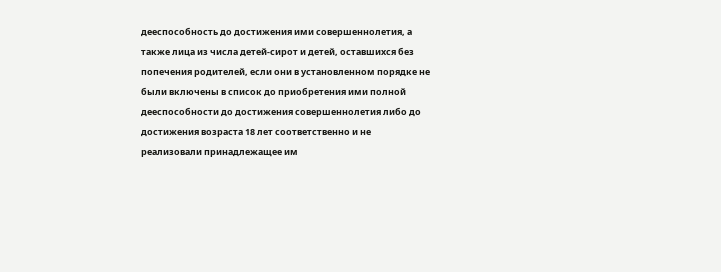дееспособность до достижения ими совершеннолетия, а также лица из числа детей-сирот и детей, оставшихся без попечения родителей, если они в установленном порядке не были включены в список до приобретения ими полной дееспособности до достижения совершеннолетия либо до достижения возраста 18 лет соответственно и не реализовали принадлежащее им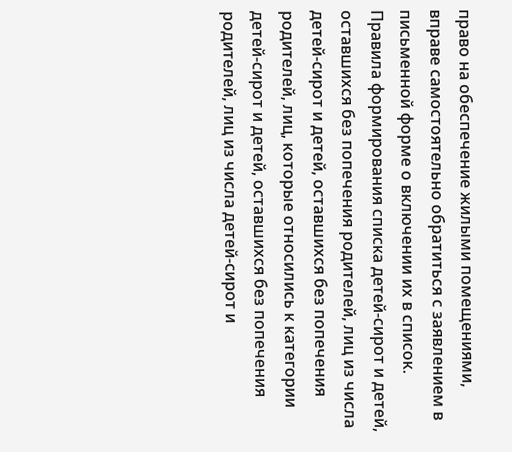право на обеспечение жилыми помещениями, вправе самостоятельно обратиться с заявлением в письменной форме о включении их в список.
Правила формирования списка детей-сирот и детей, оставшихся без попечения родителей, лиц из числа детей-сирот и детей, оставшихся без попечения родителей, лиц, которые относились к категории детей-сирот и детей, оставшихся без попечения родителей, лиц из числа детей-сирот и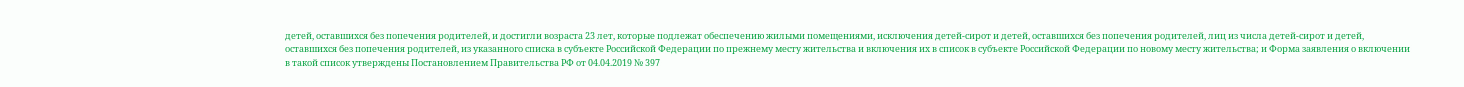детей, оставшихся без попечения родителей, и достигли возраста 23 лет, которые подлежат обеспечению жилыми помещениями, исключения детей-сирот и детей, оставшихся без попечения родителей, лиц из числа детей-сирот и детей, оставшихся без попечения родителей, из указанного списка в субъекте Российской Федерации по прежнему месту жительства и включения их в список в субъекте Российской Федерации по новому месту жительства; и Форма заявления о включении в такой список утверждены Постановлением Правительства РФ от 04.04.2019 № 397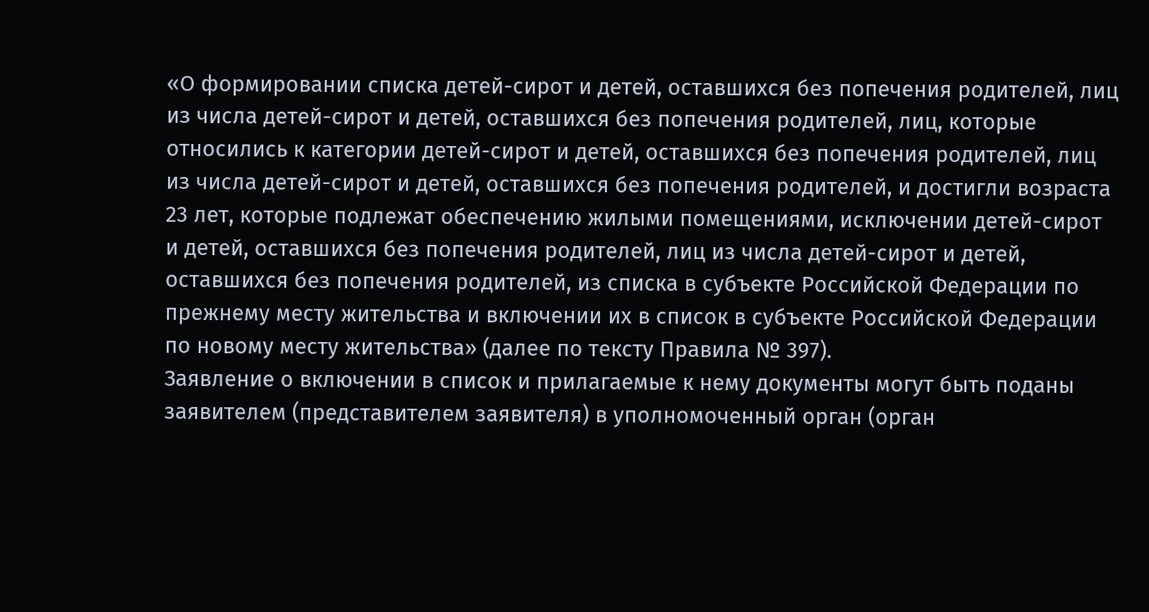«О формировании списка детей-сирот и детей, оставшихся без попечения родителей, лиц из числа детей-сирот и детей, оставшихся без попечения родителей, лиц, которые относились к категории детей-сирот и детей, оставшихся без попечения родителей, лиц из числа детей-сирот и детей, оставшихся без попечения родителей, и достигли возраста 23 лет, которые подлежат обеспечению жилыми помещениями, исключении детей-сирот и детей, оставшихся без попечения родителей, лиц из числа детей-сирот и детей, оставшихся без попечения родителей, из списка в субъекте Российской Федерации по прежнему месту жительства и включении их в список в субъекте Российской Федерации по новому месту жительства» (далее по тексту Правила № 397).
Заявление о включении в список и прилагаемые к нему документы могут быть поданы заявителем (представителем заявителя) в уполномоченный орган (орган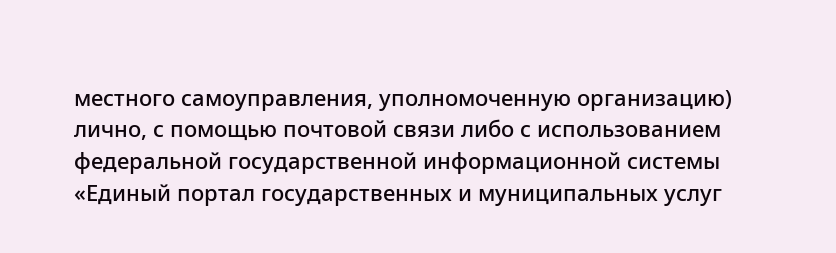местного самоуправления, уполномоченную организацию) лично, с помощью почтовой связи либо с использованием федеральной государственной информационной системы «Единый портал государственных и муниципальных услуг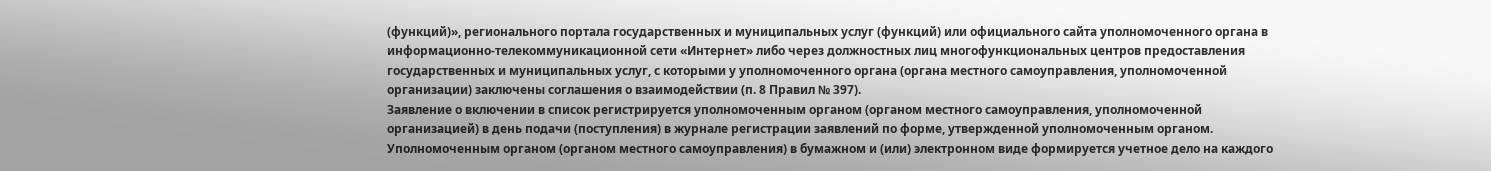(функций)», регионального портала государственных и муниципальных услуг (функций) или официального сайта уполномоченного органа в информационно-телекоммуникационной сети «Интернет» либо через должностных лиц многофункциональных центров предоставления государственных и муниципальных услуг, с которыми у уполномоченного органа (органа местного самоуправления, уполномоченной организации) заключены соглашения о взаимодействии (п. 8 Правил № 397).
Заявление о включении в список регистрируется уполномоченным органом (органом местного самоуправления, уполномоченной организацией) в день подачи (поступления) в журнале регистрации заявлений по форме, утвержденной уполномоченным органом.
Уполномоченным органом (органом местного самоуправления) в бумажном и (или) электронном виде формируется учетное дело на каждого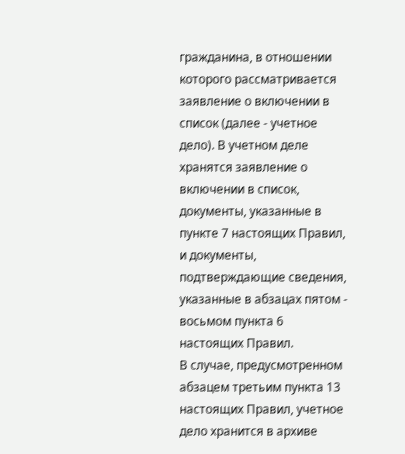гражданина, в отношении которого рассматривается заявление о включении в список (далее - учетное дело). В учетном деле хранятся заявление о включении в список, документы, указанные в пункте 7 настоящих Правил, и документы, подтверждающие сведения, указанные в абзацах пятом - восьмом пункта 6 настоящих Правил.
В случае, предусмотренном абзацем третьим пункта 13 настоящих Правил, учетное дело хранится в архиве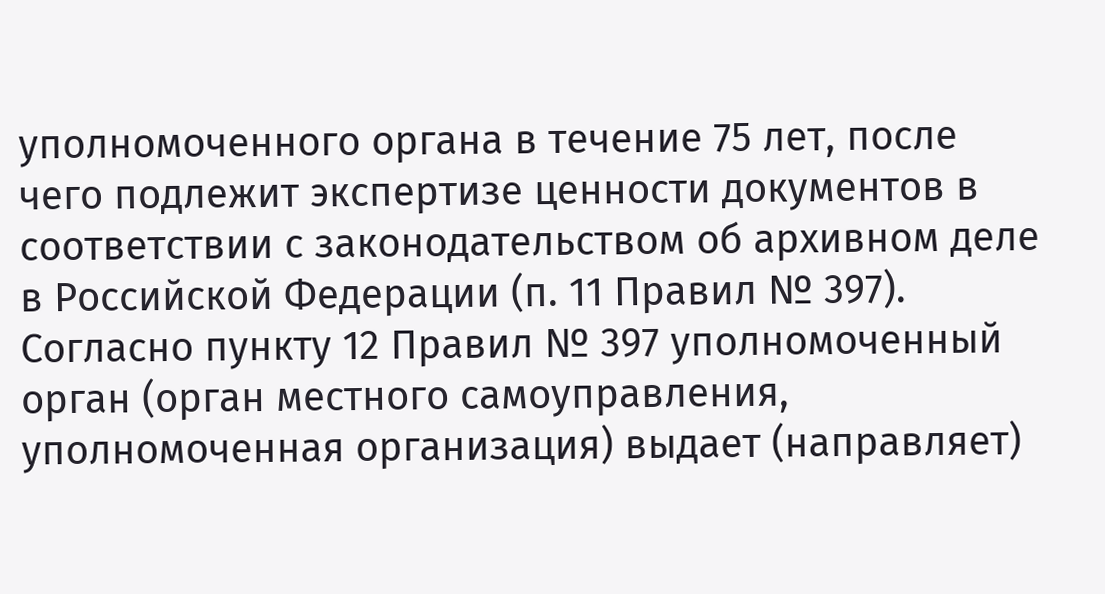уполномоченного органа в течение 75 лет, после чего подлежит экспертизе ценности документов в соответствии с законодательством об архивном деле в Российской Федерации (п. 11 Правил № 397).
Согласно пункту 12 Правил № 397 уполномоченный орган (орган местного самоуправления, уполномоченная организация) выдает (направляет)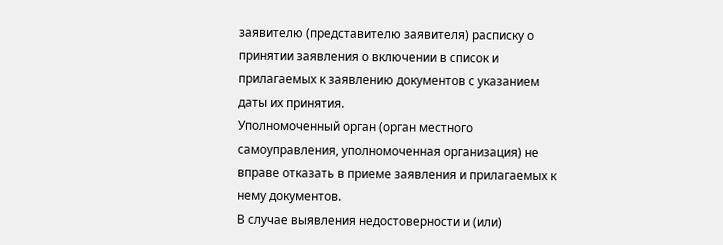заявителю (представителю заявителя) расписку о принятии заявления о включении в список и прилагаемых к заявлению документов с указанием даты их принятия.
Уполномоченный орган (орган местного самоуправления, уполномоченная организация) не вправе отказать в приеме заявления и прилагаемых к нему документов.
В случае выявления недостоверности и (или)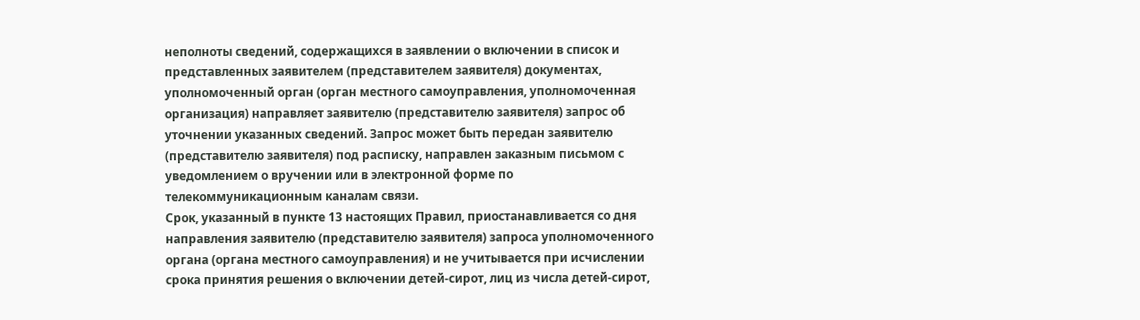неполноты сведений, содержащихся в заявлении о включении в список и представленных заявителем (представителем заявителя) документах, уполномоченный орган (орган местного самоуправления, уполномоченная организация) направляет заявителю (представителю заявителя) запрос об уточнении указанных сведений. Запрос может быть передан заявителю (представителю заявителя) под расписку, направлен заказным письмом с уведомлением о вручении или в электронной форме по телекоммуникационным каналам связи.
Срок, указанный в пункте 13 настоящих Правил, приостанавливается со дня направления заявителю (представителю заявителя) запроса уполномоченного органа (органа местного самоуправления) и не учитывается при исчислении срока принятия решения о включении детей-сирот, лиц из числа детей-сирот,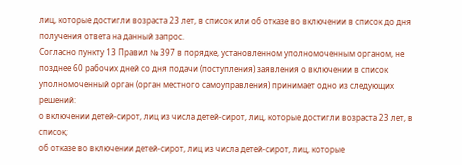лиц, которые достигли возраста 23 лет, в список или об отказе во включении в список до дня получения ответа на данный запрос.
Согласно пункту 13 Правил № 397 в порядке, установленном уполномоченным органом, не позднее 60 рабочих дней со дня подачи (поступления) заявления о включении в список уполномоченный орган (орган местного самоуправления) принимает одно из следующих решений:
о включении детей-сирот, лиц из числа детей-сирот, лиц, которые достигли возраста 23 лет, в список;
об отказе во включении детей-сирот, лиц из числа детей-сирот, лиц, которые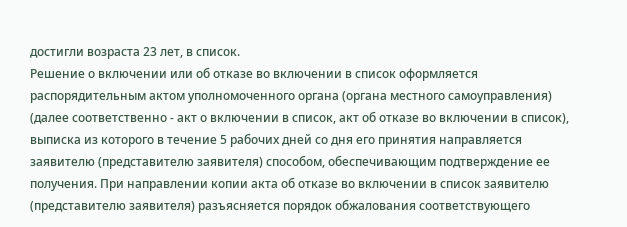достигли возраста 23 лет, в список.
Решение о включении или об отказе во включении в список оформляется распорядительным актом уполномоченного органа (органа местного самоуправления) (далее соответственно - акт о включении в список, акт об отказе во включении в список), выписка из которого в течение 5 рабочих дней со дня его принятия направляется заявителю (представителю заявителя) способом, обеспечивающим подтверждение ее получения. При направлении копии акта об отказе во включении в список заявителю (представителю заявителя) разъясняется порядок обжалования соответствующего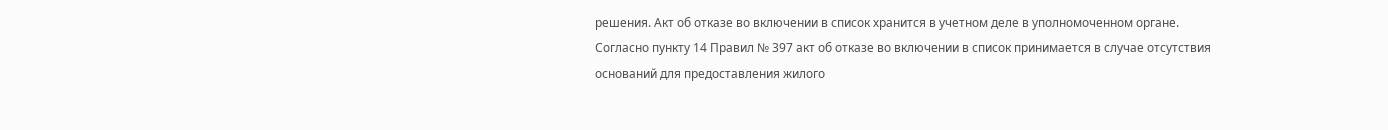решения. Акт об отказе во включении в список хранится в учетном деле в уполномоченном органе.
Согласно пункту 14 Правил № 397 акт об отказе во включении в список принимается в случае отсутствия оснований для предоставления жилого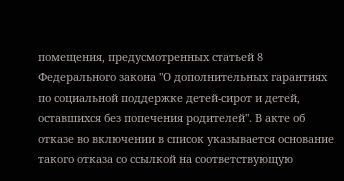помещения, предусмотренных статьей 8 Федерального закона "О дополнительных гарантиях по социальной поддержке детей-сирот и детей, оставшихся без попечения родителей". В акте об отказе во включении в список указывается основание такого отказа со ссылкой на соответствующую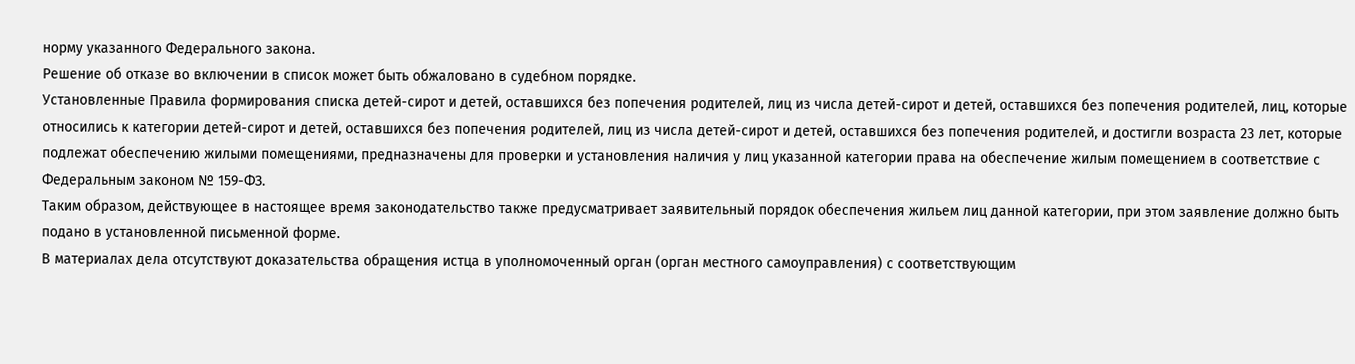норму указанного Федерального закона.
Решение об отказе во включении в список может быть обжаловано в судебном порядке.
Установленные Правила формирования списка детей-сирот и детей, оставшихся без попечения родителей, лиц из числа детей-сирот и детей, оставшихся без попечения родителей, лиц, которые относились к категории детей-сирот и детей, оставшихся без попечения родителей, лиц из числа детей-сирот и детей, оставшихся без попечения родителей, и достигли возраста 23 лет, которые подлежат обеспечению жилыми помещениями, предназначены для проверки и установления наличия у лиц указанной категории права на обеспечение жилым помещением в соответствие с Федеральным законом № 159-ФЗ.
Таким образом, действующее в настоящее время законодательство также предусматривает заявительный порядок обеспечения жильем лиц данной категории, при этом заявление должно быть подано в установленной письменной форме.
В материалах дела отсутствуют доказательства обращения истца в уполномоченный орган (орган местного самоуправления) с соответствующим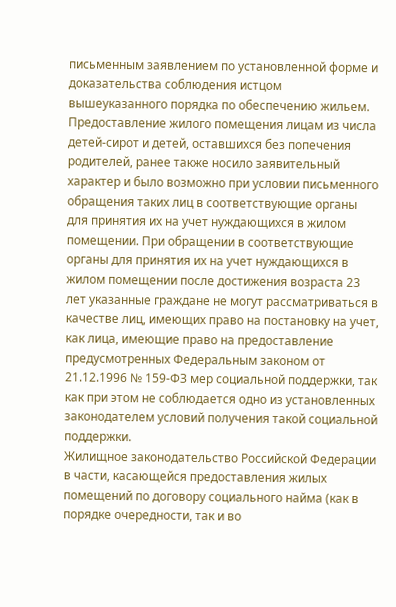письменным заявлением по установленной форме и доказательства соблюдения истцом вышеуказанного порядка по обеспечению жильем.
Предоставление жилого помещения лицам из числа детей-сирот и детей, оставшихся без попечения родителей, ранее также носило заявительный характер и было возможно при условии письменного обращения таких лиц в соответствующие органы для принятия их на учет нуждающихся в жилом помещении. При обращении в соответствующие органы для принятия их на учет нуждающихся в жилом помещении после достижения возраста 23 лет указанные граждане не могут рассматриваться в качестве лиц, имеющих право на постановку на учет, как лица, имеющие право на предоставление предусмотренных Федеральным законом от 21.12.1996 № 159-ФЗ мер социальной поддержки, так как при этом не соблюдается одно из установленных законодателем условий получения такой социальной поддержки.
Жилищное законодательство Российской Федерации в части, касающейся предоставления жилых помещений по договору социального найма (как в порядке очередности, так и во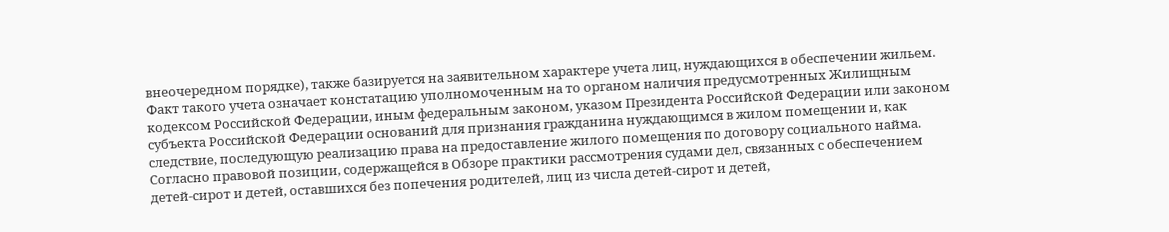внеочередном порядке), также базируется на заявительном характере учета лиц, нуждающихся в обеспечении жильем. Факт такого учета означает констатацию уполномоченным на то органом наличия предусмотренных Жилищным кодексом Российской Федерации, иным федеральным законом, указом Президента Российской Федерации или законом субъекта Российской Федерации оснований для признания гражданина нуждающимся в жилом помещении и, как следствие, последующую реализацию права на предоставление жилого помещения по договору социального найма.
Согласно правовой позиции, содержащейся в Обзоре практики рассмотрения судами дел, связанных с обеспечением детей-сирот и детей, оставшихся без попечения родителей, лиц из числа детей-сирот и детей,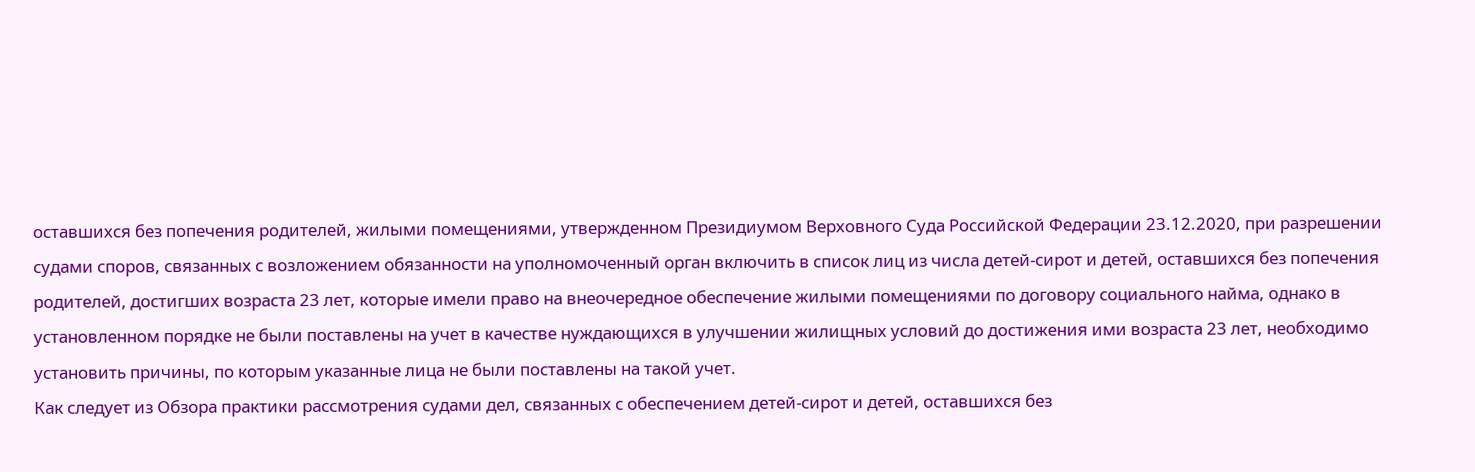оставшихся без попечения родителей, жилыми помещениями, утвержденном Президиумом Верховного Суда Российской Федерации 23.12.2020, при разрешении судами споров, связанных с возложением обязанности на уполномоченный орган включить в список лиц из числа детей-сирот и детей, оставшихся без попечения родителей, достигших возраста 23 лет, которые имели право на внеочередное обеспечение жилыми помещениями по договору социального найма, однако в установленном порядке не были поставлены на учет в качестве нуждающихся в улучшении жилищных условий до достижения ими возраста 23 лет, необходимо установить причины, по которым указанные лица не были поставлены на такой учет.
Как следует из Обзора практики рассмотрения судами дел, связанных с обеспечением детей-сирот и детей, оставшихся без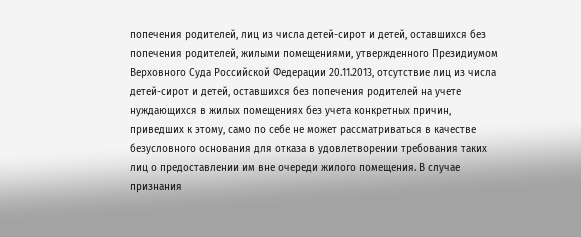попечения родителей, лиц из числа детей-сирот и детей, оставшихся без попечения родителей, жилыми помещениями, утвержденного Президиумом Верховного Суда Российской Федерации 20.11.2013, отсутствие лиц из числа детей-сирот и детей, оставшихся без попечения родителей на учете нуждающихся в жилых помещениях без учета конкретных причин, приведших к этому, само по себе не может рассматриваться в качестве безусловного основания для отказа в удовлетворении требования таких лиц о предоставлении им вне очереди жилого помещения. В случае признания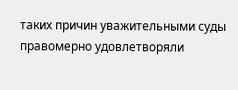таких причин уважительными суды правомерно удовлетворяли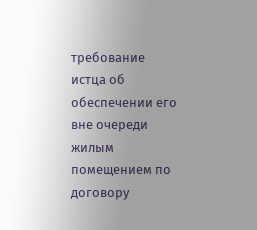требование истца об обеспечении его вне очереди жилым помещением по договору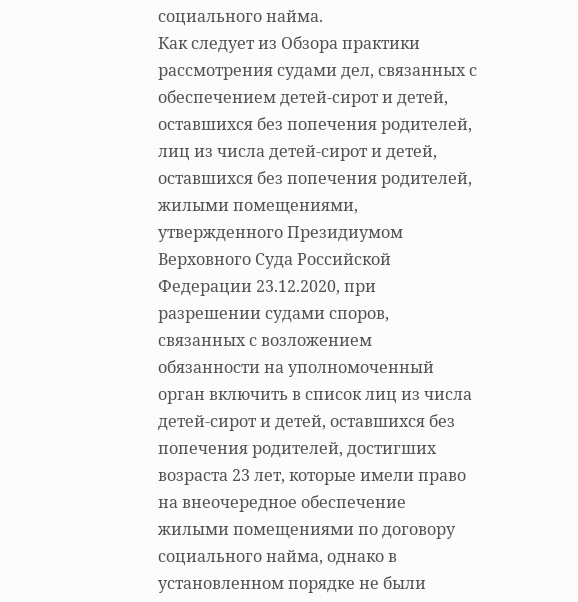социального найма.
Как следует из Обзора практики рассмотрения судами дел, связанных с обеспечением детей-сирот и детей, оставшихся без попечения родителей, лиц из числа детей-сирот и детей, оставшихся без попечения родителей, жилыми помещениями, утвержденного Президиумом Верховного Суда Российской Федерации 23.12.2020, при разрешении судами споров, связанных с возложением обязанности на уполномоченный орган включить в список лиц из числа детей-сирот и детей, оставшихся без попечения родителей, достигших возраста 23 лет, которые имели право на внеочередное обеспечение жилыми помещениями по договору социального найма, однако в установленном порядке не были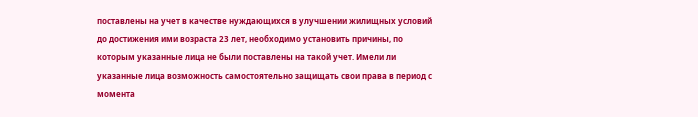поставлены на учет в качестве нуждающихся в улучшении жилищных условий до достижения ими возраста 23 лет, необходимо установить причины, по которым указанные лица не были поставлены на такой учет. Имели ли указанные лица возможность самостоятельно защищать свои права в период с момента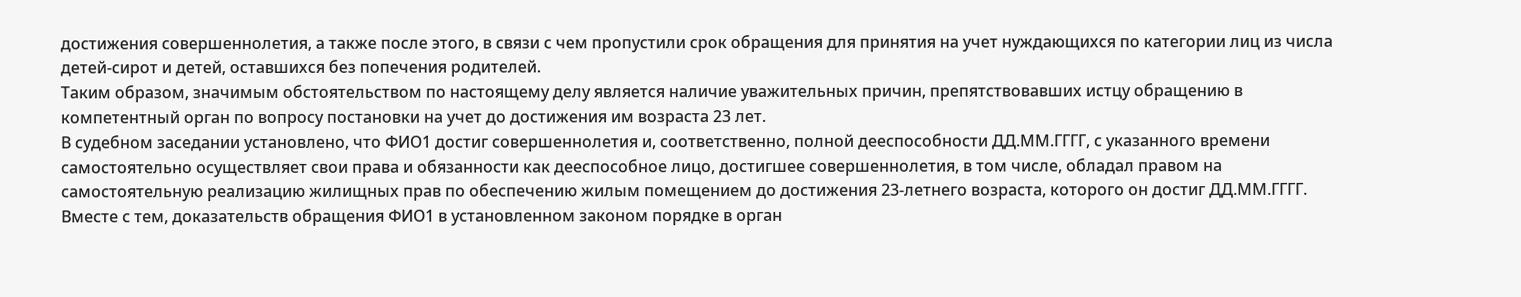достижения совершеннолетия, а также после этого, в связи с чем пропустили срок обращения для принятия на учет нуждающихся по категории лиц из числа детей-сирот и детей, оставшихся без попечения родителей.
Таким образом, значимым обстоятельством по настоящему делу является наличие уважительных причин, препятствовавших истцу обращению в компетентный орган по вопросу постановки на учет до достижения им возраста 23 лет.
В судебном заседании установлено, что ФИО1 достиг совершеннолетия и, соответственно, полной дееспособности ДД.ММ.ГГГГ, с указанного времени самостоятельно осуществляет свои права и обязанности как дееспособное лицо, достигшее совершеннолетия, в том числе, обладал правом на самостоятельную реализацию жилищных прав по обеспечению жилым помещением до достижения 23-летнего возраста, которого он достиг ДД.ММ.ГГГГ.
Вместе с тем, доказательств обращения ФИО1 в установленном законом порядке в орган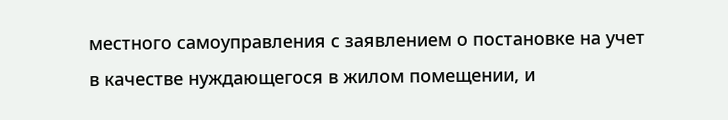местного самоуправления с заявлением о постановке на учет в качестве нуждающегося в жилом помещении, и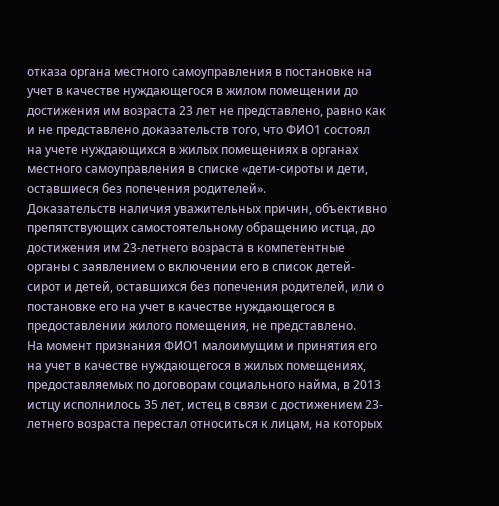отказа органа местного самоуправления в постановке на учет в качестве нуждающегося в жилом помещении до достижения им возраста 23 лет не представлено, равно как и не представлено доказательств того, что ФИО1 состоял на учете нуждающихся в жилых помещениях в органах местного самоуправления в списке «дети-сироты и дети, оставшиеся без попечения родителей».
Доказательств наличия уважительных причин, объективно препятствующих самостоятельному обращению истца, до достижения им 23-летнего возраста в компетентные органы с заявлением о включении его в список детей-сирот и детей, оставшихся без попечения родителей, или о постановке его на учет в качестве нуждающегося в предоставлении жилого помещения, не представлено.
На момент признания ФИО1 малоимущим и принятия его на учет в качестве нуждающегося в жилых помещениях, предоставляемых по договорам социального найма, в 2013 истцу исполнилось 35 лет, истец в связи с достижением 23-летнего возраста перестал относиться к лицам, на которых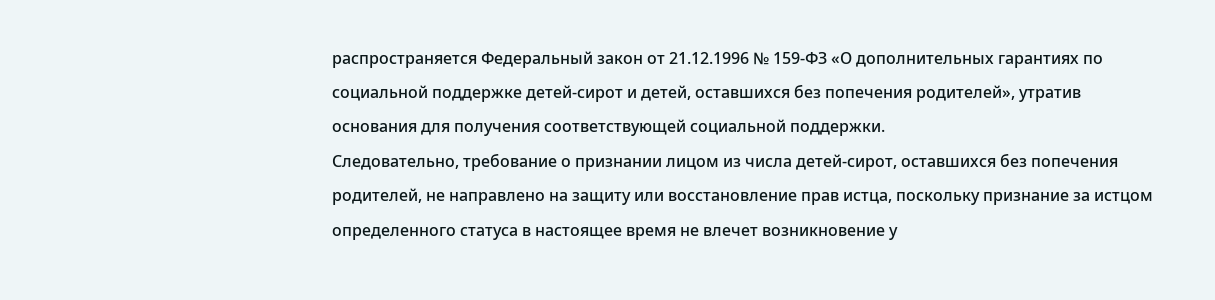распространяется Федеральный закон от 21.12.1996 № 159-ФЗ «О дополнительных гарантиях по социальной поддержке детей-сирот и детей, оставшихся без попечения родителей», утратив основания для получения соответствующей социальной поддержки.
Следовательно, требование о признании лицом из числа детей-сирот, оставшихся без попечения родителей, не направлено на защиту или восстановление прав истца, поскольку признание за истцом определенного статуса в настоящее время не влечет возникновение у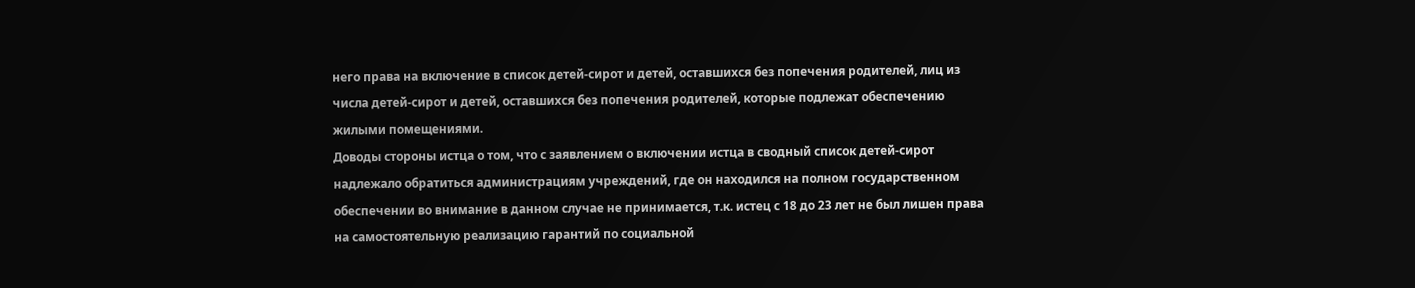него права на включение в список детей-сирот и детей, оставшихся без попечения родителей, лиц из числа детей-сирот и детей, оставшихся без попечения родителей, которые подлежат обеспечению жилыми помещениями.
Доводы стороны истца о том, что с заявлением о включении истца в сводный список детей-сирот надлежало обратиться администрациям учреждений, где он находился на полном государственном обеспечении во внимание в данном случае не принимается, т.к. истец с 18 до 23 лет не был лишен права на самостоятельную реализацию гарантий по социальной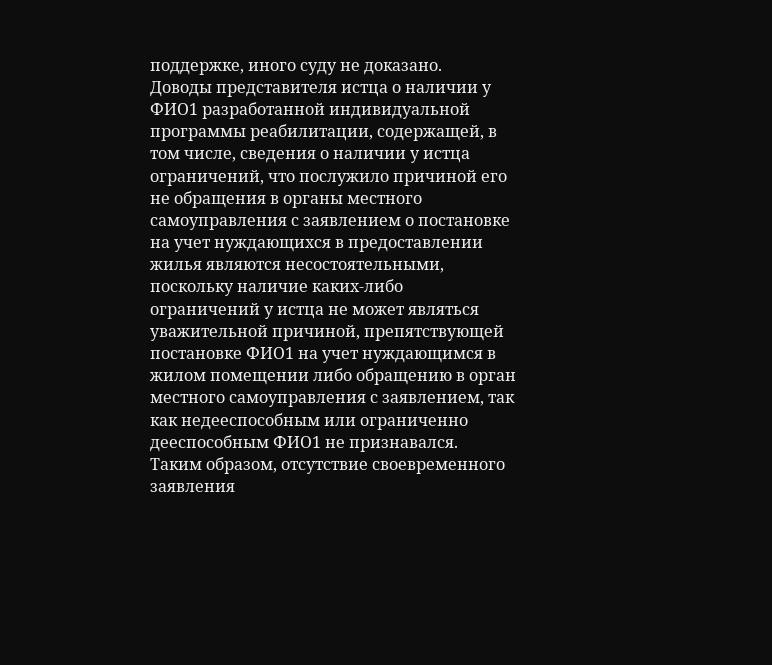поддержке, иного суду не доказано.
Доводы представителя истца о наличии у ФИО1 разработанной индивидуальной программы реабилитации, содержащей, в том числе, сведения о наличии у истца ограничений, что послужило причиной его не обращения в органы местного самоуправления с заявлением о постановке на учет нуждающихся в предоставлении жилья являются несостоятельными, поскольку наличие каких-либо ограничений у истца не может являться уважительной причиной, препятствующей постановке ФИО1 на учет нуждающимся в жилом помещении либо обращению в орган местного самоуправления с заявлением, так как недееспособным или ограниченно дееспособным ФИО1 не признавался.
Таким образом, отсутствие своевременного заявления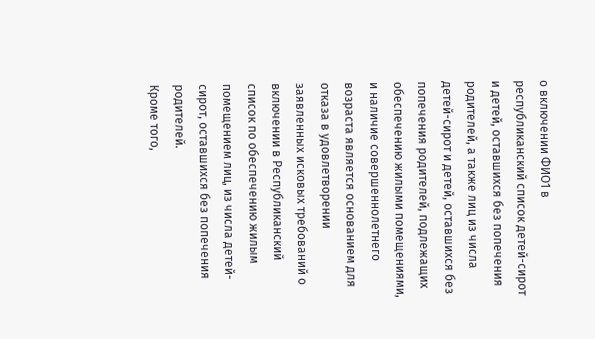о включении ФИО1 в республиканский список детей-сирот и детей, оставшихся без попечения родителей, а также лиц из числа детей-сирот и детей, оставшихся без попечения родителей, подлежащих обеспечению жилыми помещениями, и наличие совершеннолетнего возраста является основанием для отказа в удовлетворении заявленных исковых требований о включении в Республиканский список по обеспечению жилым помещением лиц, из числа детей-сирот, оставшихся без попечения родителей.
Кроме того,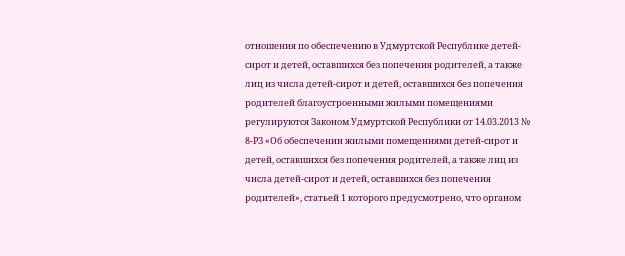отношения по обеспечению в Удмуртской Республике детей-сирот и детей, оставшихся без попечения родителей, а также лиц из числа детей-сирот и детей, оставшихся без попечения родителей благоустроенными жилыми помещениями регулируются Законом Удмуртской Республики от 14.03.2013 № 8-РЗ «Об обеспечении жилыми помещениями детей-сирот и детей, оставшихся без попечения родителей, а также лиц из числа детей-сирот и детей, оставшихся без попечения родителей», статьей 1 которого предусмотрено, что органом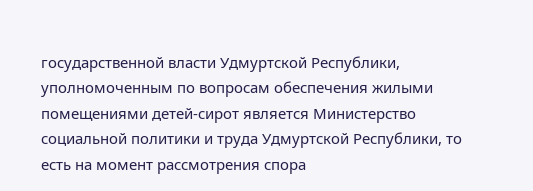государственной власти Удмуртской Республики, уполномоченным по вопросам обеспечения жилыми помещениями детей-сирот является Министерство социальной политики и труда Удмуртской Республики, то есть на момент рассмотрения спора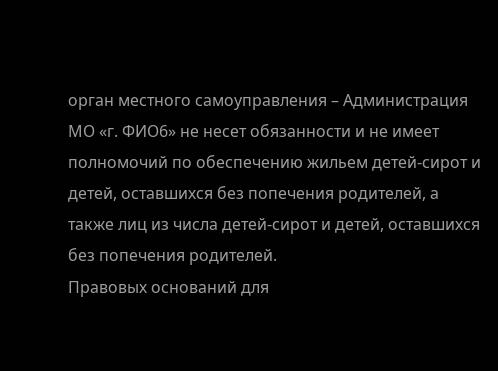орган местного самоуправления – Администрация МО «г. ФИО6» не несет обязанности и не имеет полномочий по обеспечению жильем детей-сирот и детей, оставшихся без попечения родителей, а также лиц из числа детей-сирот и детей, оставшихся без попечения родителей.
Правовых оснований для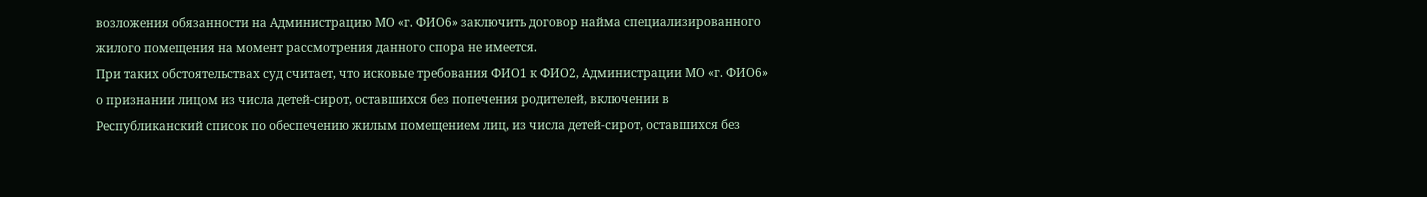возложения обязанности на Администрацию МО «г. ФИО6» заключить договор найма специализированного жилого помещения на момент рассмотрения данного спора не имеется.
При таких обстоятельствах суд считает, что исковые требования ФИО1 к ФИО2, Администрации МО «г. ФИО6» о признании лицом из числа детей-сирот, оставшихся без попечения родителей, включении в Республиканский список по обеспечению жилым помещением лиц, из числа детей-сирот, оставшихся без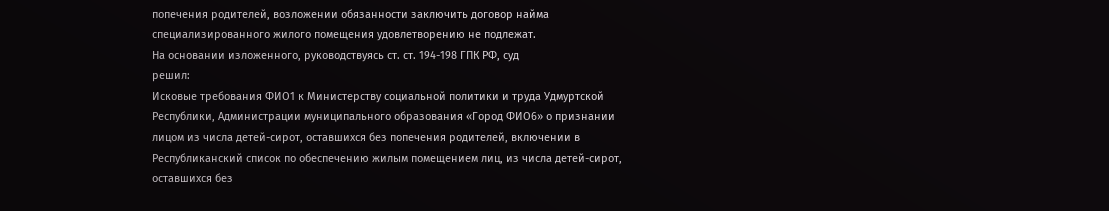попечения родителей, возложении обязанности заключить договор найма специализированного жилого помещения удовлетворению не подлежат.
На основании изложенного, руководствуясь ст. ст. 194-198 ГПК РФ, суд
решил:
Исковые требования ФИО1 к Министерству социальной политики и труда Удмуртской Республики, Администрации муниципального образования «Город ФИО6» о признании лицом из числа детей-сирот, оставшихся без попечения родителей, включении в Республиканский список по обеспечению жилым помещением лиц, из числа детей-сирот, оставшихся без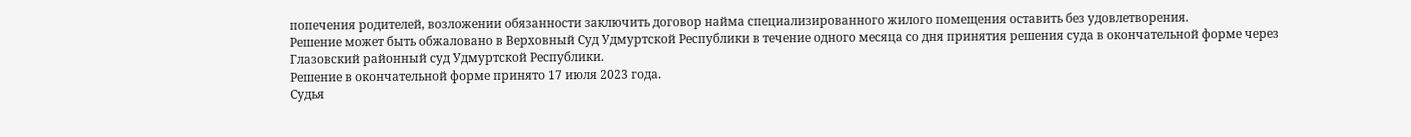попечения родителей, возложении обязанности заключить договор найма специализированного жилого помещения оставить без удовлетворения.
Решение может быть обжаловано в Верховный Суд Удмуртской Республики в течение одного месяца со дня принятия решения суда в окончательной форме через Глазовский районный суд Удмуртской Республики.
Решение в окончательной форме принято 17 июля 2023 года.
Судья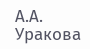А.А. Уракова